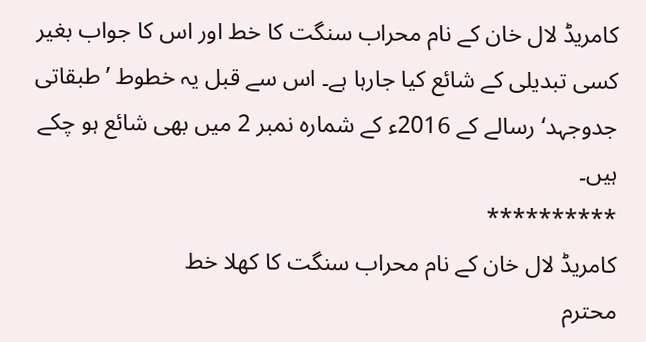کامریڈ لال خان کے نام محراب سنگت کا خط اور اس کا جواب بغیر کسی تبدیلی کے شائع کیا جارہا ہے۔ اس سے قبل یہ خطوط ’طبقاتی جدوجہد‘ رسالے کے 2016ء کے شمارہ نمبر 2 میں بھی شائع ہو چکے ہیں۔
**********
کامریڈ لال خان کے نام محراب سنگت کا کھلا خط
محترم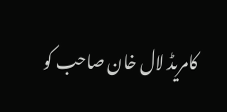کامریڈ لال خان صاحب کو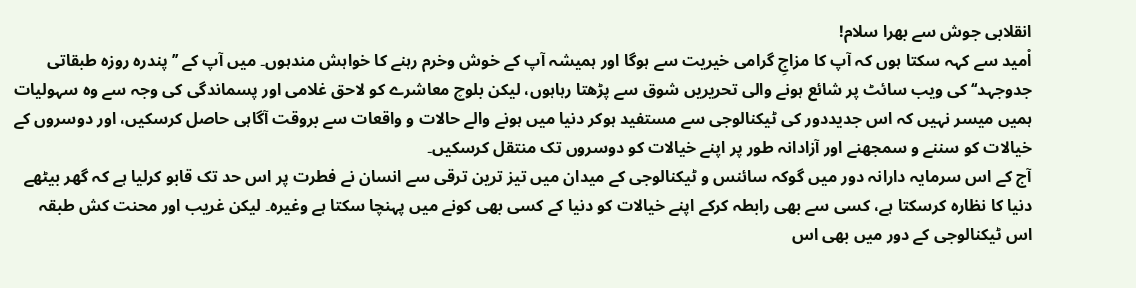انقلابی جوش سے بھرا سلام!
اْمید سے کہہ سکتا ہوں کہ آپ کا مزاجِ گرامی خیریت سے ہوگا اور ہمیشہ آپ کے خوش وخرم رہنے کا خواہش مندہوں۔ میں آپ کے ’’پندرہ روزہ طبقاتی جدوجہد‘‘ کی ویب سائٹ پر شائع ہونے والی تحریریں شوق سے پڑھتا رہاہوں، لیکن بلوچ معاشرے کو لاحق غلامی اور پسماندگی کی وجہ سے وہ سہولیات ہمیں میسر نہیں کہ اس جدیددور کی ٹیکنالوجی سے مستفید ہوکر دنیا میں ہونے والے حالات و واقعات سے بروقت آگاہی حاصل کرسکیں، اور دوسروں کے خیالات کو سننے و سمجھنے اور آزادانہ طور پر اپنے خیالات کو دوسروں تک منتقل کرسکیں۔
آج کے اس سرمایہ دارانہ دور میں گوکہ سائنس و ٹیکنالوجی کے میدان میں تیز ترین ترقی سے انسان نے فطرت پر اس حد تک قابو کرلیا ہے کہ گھر بیٹھے دنیا کا نظارہ کرسکتا ہے، کسی سے بھی رابطہ کرکے اپنے خیالات کو دنیا کے کسی بھی کونے میں پہنچا سکتا ہے وغیرہ۔ لیکن غریب اور محنت کش طبقہ اس ٹیکنالوجی کے دور میں بھی اس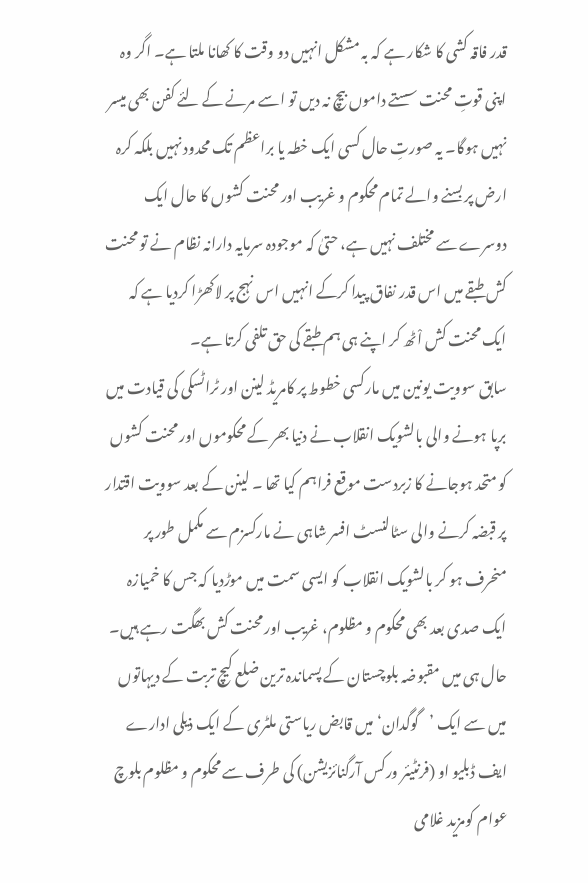قدر فاقہ کشی کا شکار ہے کہ بہ مشکل انہیں دو وقت کا کھانا ملتا ہے۔ اگر وہ اپنی قوتِ محنت سستے داموں بیچ نہ دیں تو اسے مرنے کے لئے کفن بھی میسر نہیں ہوگا۔ یہ صورتِ حال کسی ایک خطہ یا براعظم تک محدود نہیں بلکہ کرہ ارض پر بسنے والے تمام محکوم و غریب اور محنت کشوں کا حال ایک دوسرے سے مختلف نہیں ہے، حتیٰ کہ موجودہ سرمایہ دارانہ نظام نے تو محنت کش طبقے میں اس قدر نفاق پیدا کرکے انہیں اس نہج پر لاکھڑا کردیا ہے کہ ایک محنت کش اْٹھ کر اپنے ہی ہم طبقے کی حق تلفی کرتا ہے۔
سابق سوویت یونین میں مارکسی خطوط پر کامریڈ لینن اور ٹراٹسکی کی قیادت میں برپا ہونے والی بالشویک انقلاب نے دنیا بھر کے محکوموں اور محنت کشوں کو متحد ہوجانے کا زبردست موقع فراہم کیا تھا ۔ لینن کے بعد سوویت اقتدار پر قبضہ کرنے والی سٹالنسٹ افسر شاہی نے مارکسزم سے مکمل طور پر منحرف ہو کر بالشویک انقلاب کو ایسی سمت میں موڑدیا کہ جس کا خمیازہ ایک صدی بعد بھی محکوم و مظلوم، غریب اور محنت کش بھگت رہے ہیں۔
حال ہی میں مقبوضہ بلوچستان کے پسماندہ ترین ضلع کیچ تربت کے دیہاتوں میں سے ایک ’گوگدان‘میں قابض ریاستی ملٹری کے ایک ذیلی ادارے ایف ڈبلیو او (فرنٹیئر ورکس آرگنائزیشن) کی طرف سے محکوم و مظلوم بلوچ عوام کومزید غلامی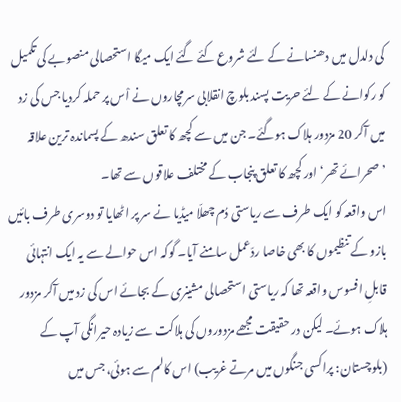کی دلدل میں دھنسانے کے لئے شروع کئے گئے ایک میگا استحصالی منصوبے کی تکمیل کو رکوانے کے لئے حریت پسند بلوچ انقلابی سرمچاروں نے اْس پر حملہ کردیا جس کی زد میں آکر 20 مزدور ہلاک ہوگئے۔ جن میں سے کچھ کا تعلق سندھ کے پسماندہ ترین علاقہ ’صحرائے تھر‘ اور کچھ کا تعلق پنجاب کے مختلف علاقوں سے تھا۔
اس واقعہ کو ایک طرف سے ریاستی دُم چھلّا میڈیا نے سر پر اٹھایا تو دوسری طرف بائیں بازو کے تنظیموں کا بھی خاصا ردّعمل سامنے آیا۔ گوکہ اس حوالے سے یہ ایک انتہائی قابلِ افسوس واقعہ تھا کہ ریاستی استحصالی مشینری کے بجائے اس کی زد میں آکر مزدور ہلاک ہوئے۔ لیکن در حقیقت مجھے مزدوروں کی ہلاکت سے زیادہ حیرانگی آپ کے (بلوچستان: پراکسی جنگوں میں مرتے غریب) اس کالم سے ہوئی، جس میں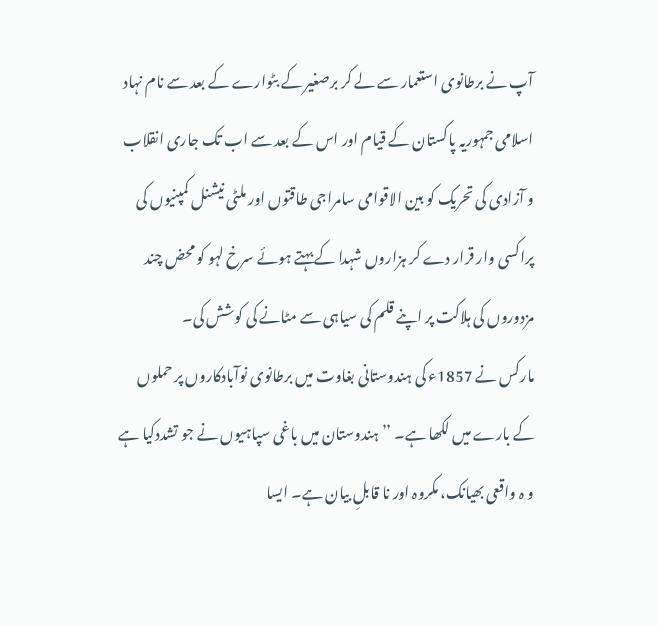آپ نے برطانوی استعمار سے لے کر برصغیر کے بٹوارے کے بعد سے نام نہاد اسلامی جمہوریہ پاکستان کے قیام اور اس کے بعد سے اب تک جاری انقلاب و آزادی کی تحریک کو بین الاقوامی سامراجی طاقتوں اور ملٹی نیشنل کمپنیوں کی پراکسی وار قرار دے کر ہزاروں شہدا کے بہتے ہوئے سرخ لہو کو محض چند مزدوروں کی ہلاکت پر اپنے قلم کی سیاہی سے مٹانے کی کوشش کی۔
مارکس نے 1857ء کی ہندوستانی بغاوت میں برطانوی نوآبادکاروں پر حملوں کے بارے میں لکھا ہے۔ ’’ہندوستان میں باغی سپاہیوں نے جو تشددکیا ہے و ہ واقعی بھیانک، مکروہ اور نا قابلِ بیان ہے۔ ایسا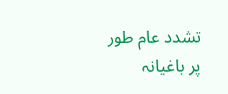تشدد عام طور پر باغیانہ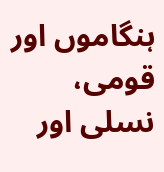ہنگاموں اور قومی، نسلی اور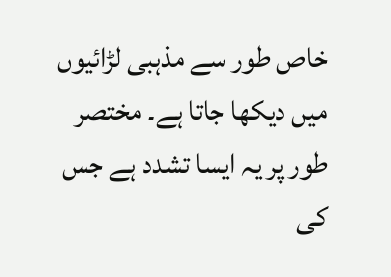خاص طور سے مذہبی لڑائیوں میں دیکھا جاتا ہے۔ مختصر طور پر یہ ایسا تشدد ہے جس کی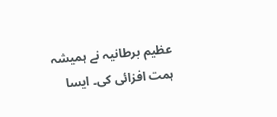عظیم برطانیہ نے ہمیشہ ہمت افزائی کی۔ ایسا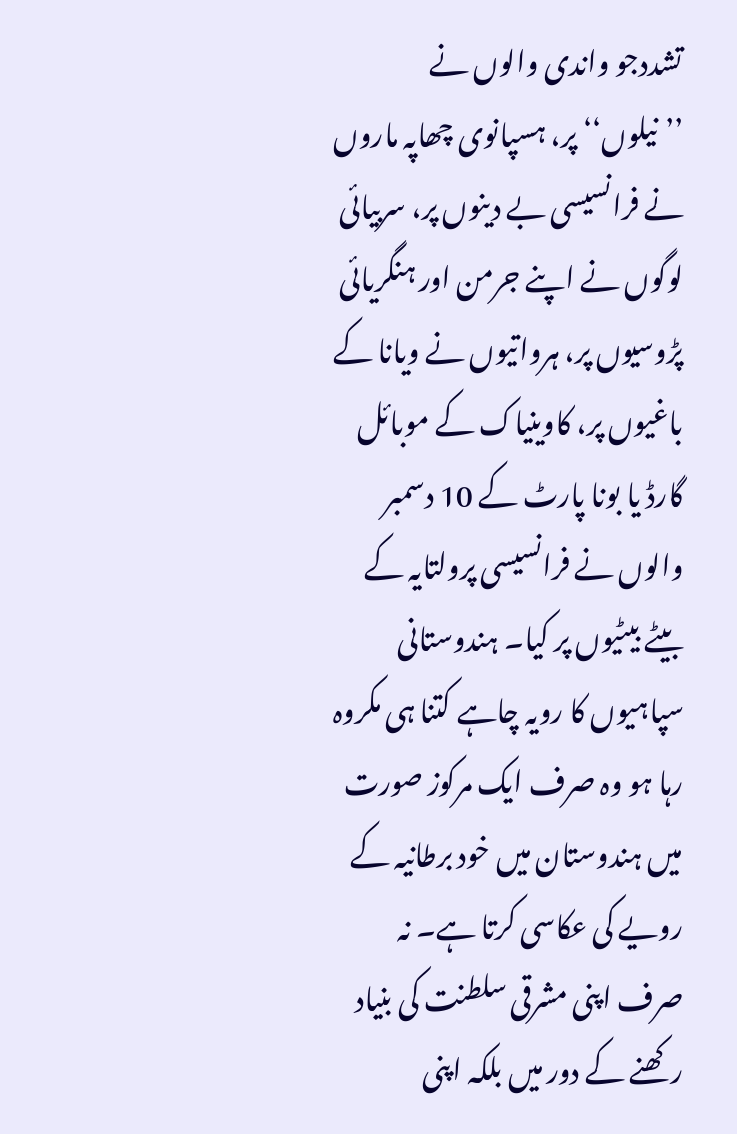تشددجو واندی والوں نے ’’نیلوں‘‘ پر، ہسپانوی چھاپہ ماروں نے فرانسیسی بے دینوں پر، سربیائی لوگوں نے اپنے جرمن اور ہنگریائی پڑوسیوں پر، ہرواتیوں نے ویانا کے باغیوں پر، کاوینیاک کے موبائل گارڈ یا بونا پارٹ کے 10 دسمبر والوں نے فرانسیسی پرولتایہ کے بیٹے بیٹیوں پر کیا۔ ہندوستانی سپاہیوں کا رویہ چاہے کتنا ہی مکروہ رہا ہو وہ صرف ایک مرکوز صورت میں ہندوستان میں خود برطانیہ کے رویے کی عکاسی کرتا ہے۔ نہ صرف اپنی مشرقی سلطنت کی بنیاد رکھنے کے دور میں بلکہ اپنی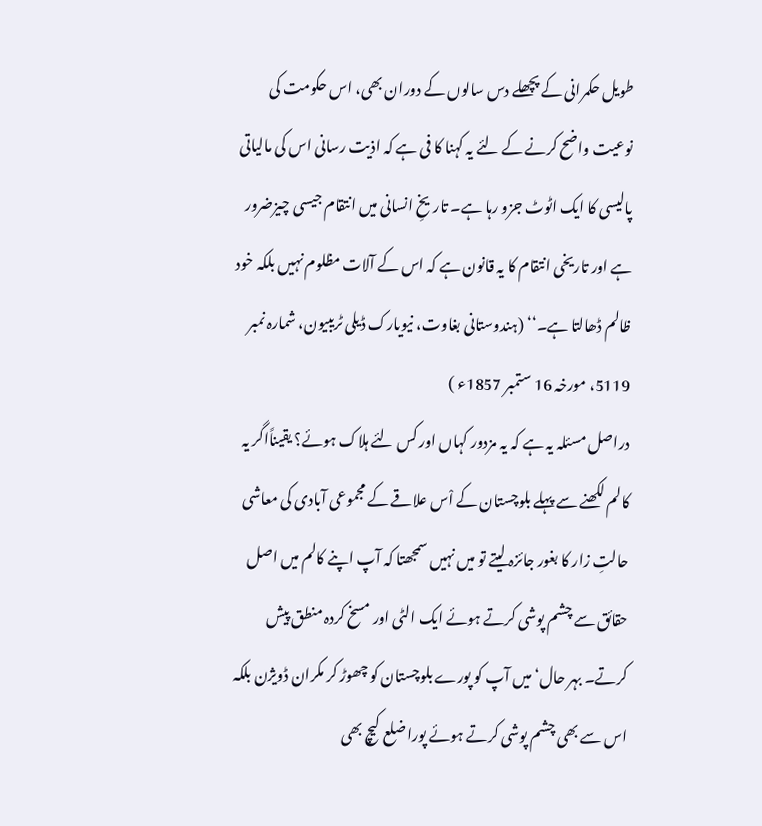طویل حکمرانی کے پچھلے دس سالوں کے دوران بھی، اس حکومت کی نوعیت واضح کرنے کے لئے یہ کہنا کا فی ہے کہ اذیت رسانی اس کی مالیاتی پالیسی کا ایک اٹوٹ جزو رہا ہے۔ تاریخِ انسانی میں انتقام جیسی چیزضرور ہے اور تاریخی انتقام کا یہ قانون ہے کہ اس کے آلات مظلوم نہیں بلکہ خود ظالم ڈھالتا ہے۔‘‘ (ہندوستانی بغاوت، نیویارک ڈیلی ٹریبیون، شمارہ نمبر 5119، مورخہ 16 ستمبر 1857ء )
دراصل مسئلہ یہ ہے کہ یہ مزدور کہاں اور کس لئے ہلاک ہوئے؟ یقیناًاگر یہ کالم لکھنے سے پہلے بلوچستان کے اْس علاقے کے مجموعی آبادی کی معاشی حالتِ زار کا بغور جائزہ لیتے تو میں نہیں سمجھتا کہ آپ اپنے کالم میں اصل حقائق سے چشم پوشی کرتے ہوئے ایک الٹی اور مسخ کردہ منطق پیش کرتے۔ بہر حال‘ میں آپ کو پورے بلوچستان کو چھوڑ کر مکران ڈویژن بلکہ اس سے بھی چشم پوشی کرتے ہوئے پورا ضلع کیچ بھی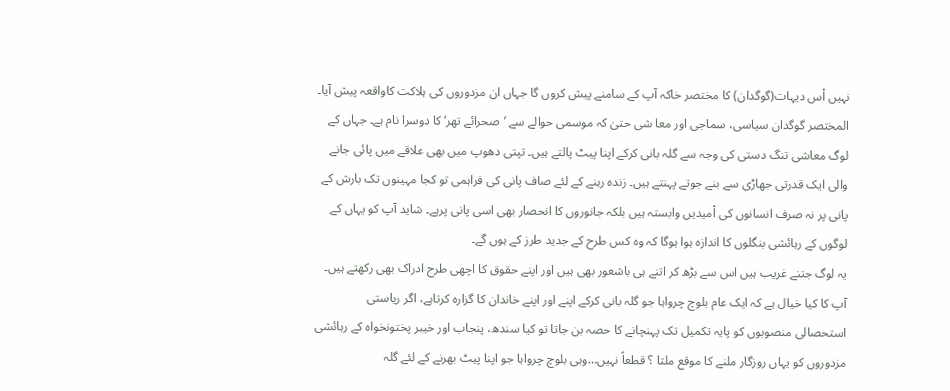نہیں اْس دیہات(گوگدان) کا مختصر خاکہ آپ کے سامنے پیش کروں گا جہاں ان مزدوروں کی ہلاکت کاواقعہ پیش آیا۔
المختصر گوگدان سیاسی، سماجی اور معا شی حتیٰ کہ موسمی حوالے سے ’صحرائے تھر‘ کا دوسرا نام ہے۔ جہاں کے لوگ معاشی تنگ دستی کی وجہ سے گلہ بانی کرکے اپنا پیٹ پالتے ہیں۔ تپتی دھوپ میں بھی علاقے میں پائی جانے والی ایک قدرتی جھاڑی سے بنے جوتے پہنتے ہیں۔ زندہ رہنے کے لئے صاف پانی کی فراہمی تو کجا مہینوں تک بارش کے پانی پر نہ صرف انسانوں کی اْمیدیں وابستہ ہیں بلکہ جانوروں کا انحصار بھی اسی پانی پرہے۔ شاید آپ کو یہاں کے لوگوں کے رہائشی بنگلوں کا اندازہ ہوا ہوگا کہ وہ کس طرح کے جدید طرز کے ہوں گے۔
یہ لوگ جتنے غریب ہیں اس سے بڑھ کر اتنے ہی باشعور بھی ہیں اور اپنے حقوق کا اچھی طرح ادراک بھی رکھتے ہیں۔ آپ کا کیا خیال ہے کہ ایک عام بلوچ چرواہا جو گلہ بانی کرکے اپنے اور اپنے خاندان کا گزارہ کرتاہے، اگر ریاستی استحصالی منصوبوں کو پایہ تکمیل تک پہنچانے کا حصہ بن جاتا تو کیا سندھ، پنجاب اور خیبر پختونخواہ کے رہائشی مزدوروں کو یہاں روزگار ملنے کا موقع ملتا ؟ قطعاً نہیں…وہی بلوچ چرواہا جو اپنا پیٹ بھرنے کے لئے گلہ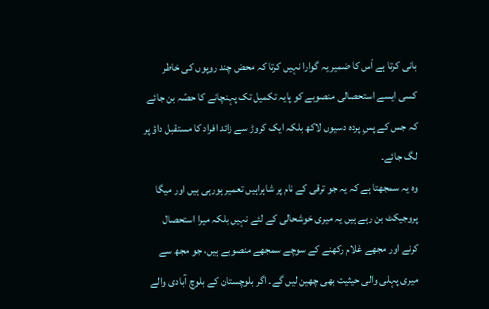بانی کرتا ہے اْس کا ضمیر یہ گوارا نہیں کرتا کہ محض چند روپوں کی خاطر کسی ایسے استحصالی منصوبے کو پایہ تکمیل تک پہنچانے کا حصّہ بن جائے کہ جس کے پسِ پردہ دسیوں لاکھ بلکہ ایک کروڑ سے زائد افراد کا مستقبل داؤ پر لگ جائے۔
وہ یہ سمجھتا ہے کہ یہ جو ترقی کے نام پر شاہراہیں تعمیر ہورہی ہیں اور میگا پروجیکٹ بن رہے ہیں یہ میری خوشحالی کے لئے نہیں بلکہ میرا استحصال کرنے اور مجھے غلام رکھنے کے سوچے سمجھے منصوبے ہیں، جو مجھ سے میری پہلی والی حیثیت بھی چھین لیں گے۔ اگر بلوچستان کے بلوچ آبادی والے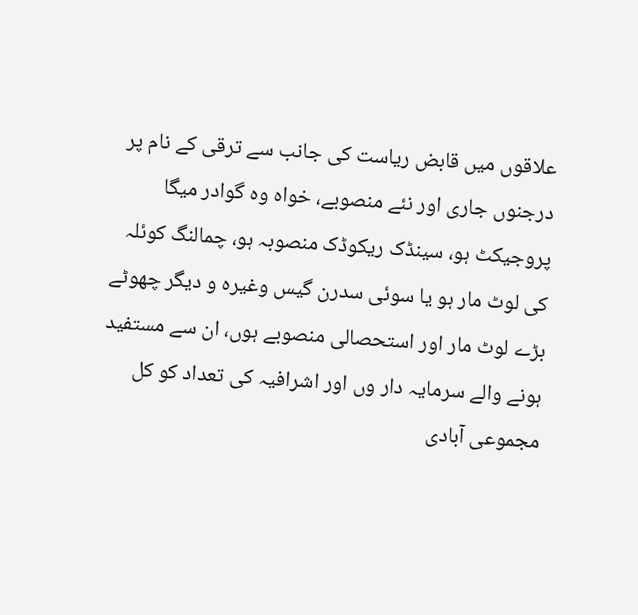علاقوں میں قابض ریاست کی جانب سے ترقی کے نام پر درجنوں جاری اور نئے منصوبے، خواہ وہ گوادر میگا پروجیکٹ ہو، سینڈک ریکوڈک منصوبہ ہو، چمالنگ کوئلہ کی لوٹ مار ہو یا سوئی سدرن گیس وغیرہ و دیگر چھوٹے بڑے لوٹ مار اور استحصالی منصوبے ہوں، ان سے مستفید ہونے والے سرمایہ دار وں اور اشرافیہ کی تعداد کو کل مجموعی آبادی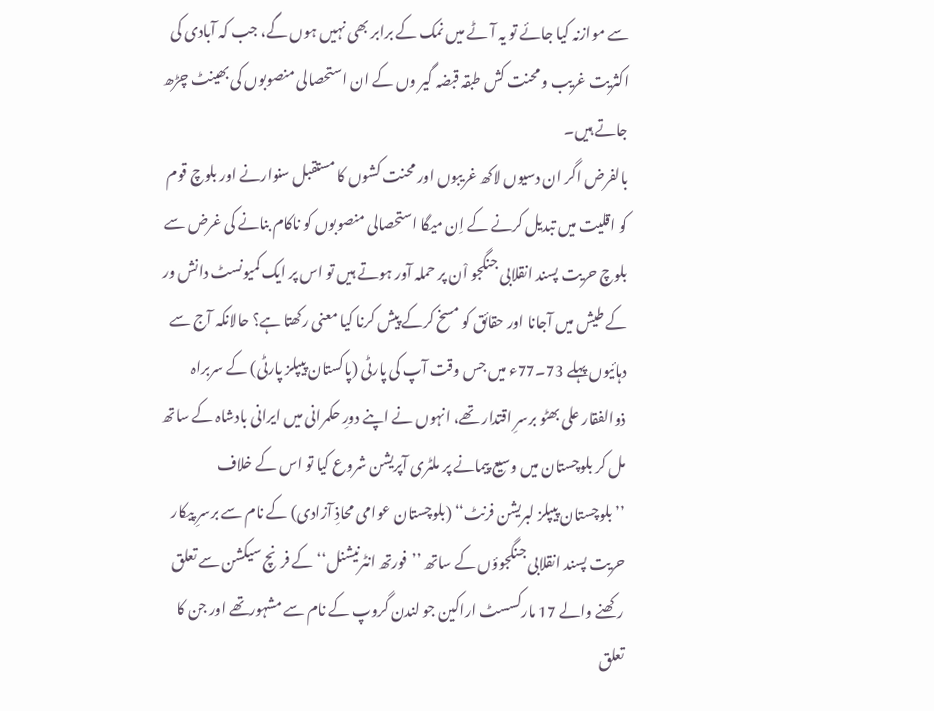سے موازنہ کیا جائے تو یہ آٹے میں نمک کے برابر بھی نہیں ہوں گے، جب کہ آبادی کی اکثریت غریب و محنت کش طبقہ قبضہ گیر وں کے ان استحصالی منصوبوں کی بھینٹ چڑھ جاتے ہیں۔
بالفرض اگر ان دسیوں لاکھ غریبوں اور محنت کشوں کا مستقبل سنوارنے اور بلوچ قوم کو اقلیت میں تبدیل کرنے کے اِن میگا استحصالی منصوبوں کو ناکام بنانے کی غرض سے بلوچ حریت پسند انقلابی جنگجو اْن پر حملہ آور ہوتے ہیں تو اس پر ایک کمیونسٹ دانش ور کے طیش میں آجانا اور حقائق کو مسخ کرکے پیش کرنا کیا معنی رکھتا ہے؟ حالانکہ آج سے دہائیوں پہلے 73۔77ء میں جس وقت آپ کی پارٹی (پاکستان پیپلز پارٹی) کے سربراہ ذوالفقار علی بھٹو برسرِ اقتدار تھے، انہوں نے اپنے دورِ حکمرانی میں ایرانی بادشاہ کے ساتھ مل کر بلوچستان میں وسیع پیمانے پر ملٹری آپریشن شروع کیا تو اس کے خلاف ’’بلوچستان پیپلز لبریشن فرنٹ‘‘ (بلوچستان عوامی محاذِ آزادی) کے نام سے برسرِ پیکار حریت پسند انقلابی جنگجوؤں کے ساتھ ’’فورتھ انٹرنیشنل‘‘ کے فرنچ سیکشن سے تعلق رکھنے والے 17 مارکسسٹ اراکین جو لندن گروپ کے نام سے مشہورتھے اور جن کا تعلق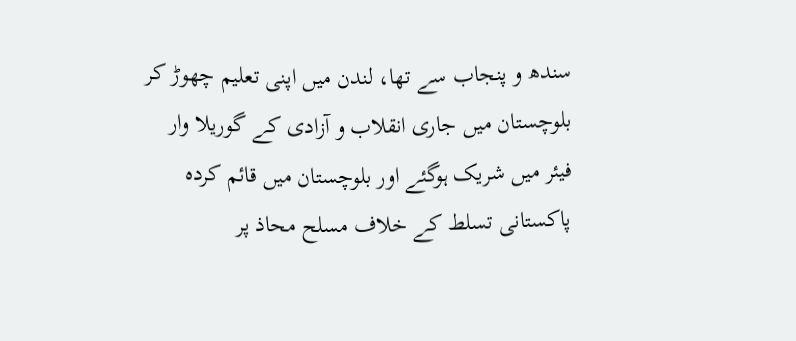سندھ و پنجاب سے تھا، لندن میں اپنی تعلیم چھوڑ کر بلوچستان میں جاری انقلاب و آزادی کے گوریلا وار فیئر میں شریک ہوگئے اور بلوچستان میں قائم کردہ پاکستانی تسلط کے خلاف مسلح محاذ پر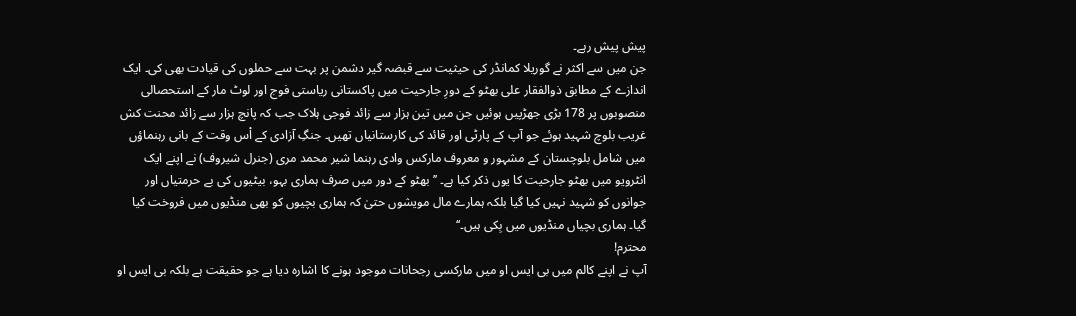پیش پیش رہے۔
جن میں سے اکثر نے گوریلا کمانڈر کی حیثیت سے قبضہ گیر دشمن پر بہت سے حملوں کی قیادت بھی کی۔ ایک اندازے کے مطابق ذوالفقار علی بھٹو کے دورِ جارحیت میں پاکستانی ریاستی فوج اور لوٹ مار کے استحصالی منصوبوں پر 178 بڑی جھڑپیں ہوئیں جن میں تین ہزار سے زائد فوجی ہلاک جب کہ پانچ ہزار سے زائد محنت کش غریب بلوچ شہید ہوئے جو آپ کے پارٹی اور قائد کی کارستانیاں تھیں۔ جنگِ آزادی کے اْس وقت کے بانی رہنماؤں میں شامل بلوچستان کے مشہور و معروف مارکس وادی رہنما شیر محمد مری (جنرل شیروف) نے اپنے ایک انٹرویو میں بھٹو جارحیت کا یوں ذکر کیا ہے۔ ’’بھٹو کے دور میں صرف ہماری بہو، بیٹیوں کی بے حرمتیاں اور جوانوں کو شہید نہیں کیا گیا بلکہ ہمارے مال مویشوں حتیٰ کہ ہماری بچیوں کو بھی منڈیوں میں فروخت کیا گیا۔ ہماری بچیاں منڈیوں میں بِکی ہیں۔‘‘
محترم!
آپ نے اپنے کالم میں بی ایس او میں مارکسی رجحانات موجود ہونے کا اشارہ دیا ہے جو حقیقت ہے بلکہ بی ایس او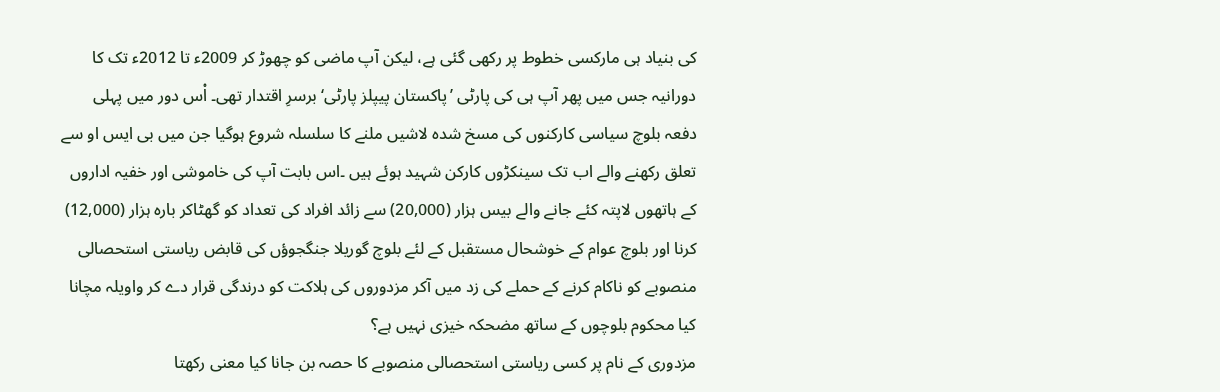کی بنیاد ہی مارکسی خطوط پر رکھی گئی ہے، لیکن آپ ماضی کو چھوڑ کر 2009ء تا 2012ء تک کا دورانیہ جس میں پھر آپ ہی کی پارٹی ’پاکستان پیپلز پارٹی‘ برسرِ اقتدار تھی۔ اْس دور میں پہلی دفعہ بلوچ سیاسی کارکنوں کی مسخ شدہ لاشیں ملنے کا سلسلہ شروع ہوگیا جن میں بی ایس او سے تعلق رکھنے والے اب تک سینکڑوں کارکن شہید ہوئے ہیں ۔اس بابت آپ کی خاموشی اور خفیہ اداروں کے ہاتھوں لاپتہ کئے جانے والے بیس ہزار (20,000) سے زائد افراد کی تعداد کو گھٹاکر بارہ ہزار (12,000) کرنا اور بلوچ عوام کے خوشحال مستقبل کے لئے بلوچ گوریلا جنگجوؤں کی قابض ریاستی استحصالی منصوبے کو ناکام کرنے کے حملے کی زد میں آکر مزدوروں کی ہلاکت کو درندگی قرار دے کر واویلہ مچانا کیا محکوم بلوچوں کے ساتھ مضحکہ خیزی نہیں ہے؟
مزدوری کے نام پر کسی ریاستی استحصالی منصوبے کا حصہ بن جانا کیا معنی رکھتا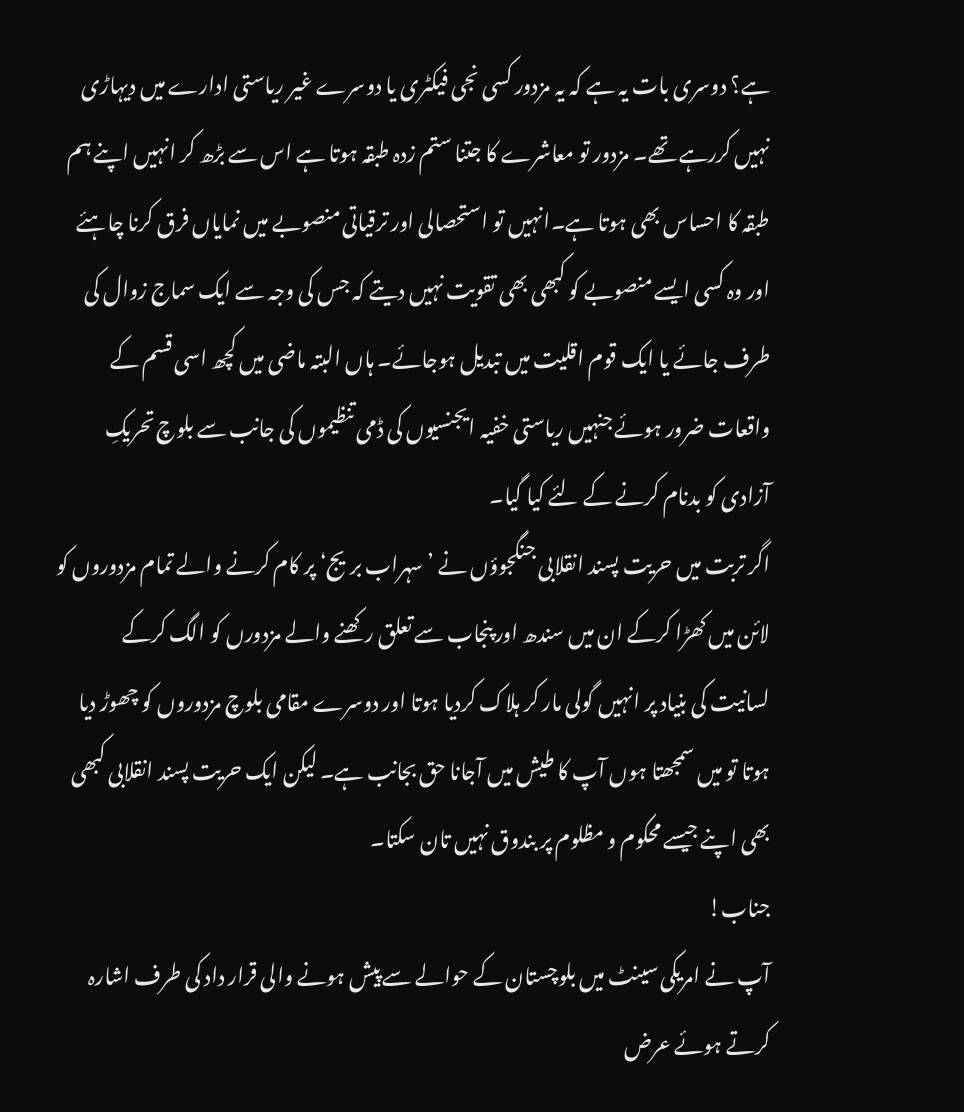ہے؟ دوسری بات یہ ہے کہ یہ مزدور کسی نجی فیکٹری یا دوسرے غیر ریاستی ادارے میں دیہاڑی نہیں کررہے تھے۔ مزدور تو معاشرے کا جتنا ستم زدہ طبقہ ہوتا ہے اس سے بڑھ کر انہیں اپنے ہم طبقہ کا احساس بھی ہوتا ہے۔انہیں تو استحصالی اور ترقیاتی منصوبے میں نمایاں فرق کرنا چاہئے اور وہ کسی ایسے منصوبے کو کبھی بھی تقویت نہیں دیتے کہ جس کی وجہ سے ایک سماج زوال کی طرف جائے یا ایک قوم اقلیت میں تبدیل ہوجائے۔ ہاں البتہ ماضی میں کچھ اسی قسم کے واقعات ضرور ہوئے جنہیں ریاستی خفیہ ایجنسیوں کی ڈمی تنظیموں کی جانب سے بلوچ تحریکِ آزادی کو بدنام کرنے کے لئے کیا گیا۔
اگر تربت میں حریت پسند انقلابی جنگجوؤں نے ’سہراب بریج‘ پر کام کرنے والے تمام مزدوروں کو لائن میں کھڑا کرکے ان میں سندھ اور پنجاب سے تعلق رکھنے والے مزدورں کو الگ کرکے لسانیت کی بنیاد پر انہیں گولی مار کر ہلاک کردیا ہوتا اور دوسرے مقامی بلوچ مزدوروں کو چھوڑ دیا ہوتا تو میں سمجھتا ہوں آپ کا طیش میں آجانا حق بجانب ہے۔ لیکن ایک حریت پسند انقلابی کبھی بھی اپنے جیسے محکوم و مظلوم پر بندوق نہیں تان سکتا۔
جناب!
آپ نے امریکی سینٹ میں بلوچستان کے حوالے سے پیش ہونے والی قرار داد کی طرف اشارہ کرتے ہوئے عرض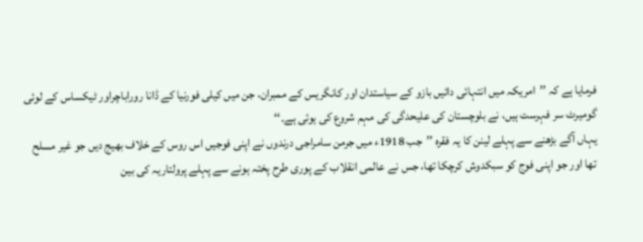فرمایا ہے کہ ’’امریکہ میں انتہائی دائیں بازو کے سیاستدان اور کانگریس کے ممبران، جن میں کیلی فورنیا کے ڈانا روراباچراور ٹیکساس کے لوئی گومیرٹ سر فہرست ہیں، نے بلوچستان کی علیحدگی کی مہم شروع کی ہوئی ہے۔‘‘
یہاں آگے بڑھنے سے پہلے لینن کا یہ فقرہ ’’جب 1918ء میں جرمن سامراجی درندوں نے اپنی فوجیں اس روس کے خلاف بھیج دیں جو غیر مسلح تھا اور جو اپنی فوج کو سبکدوش کرچکا تھا، جس نے عالمی انقلاب کے پوری طرح پختہ ہونے سے پہلے پرولتاریہ کی بین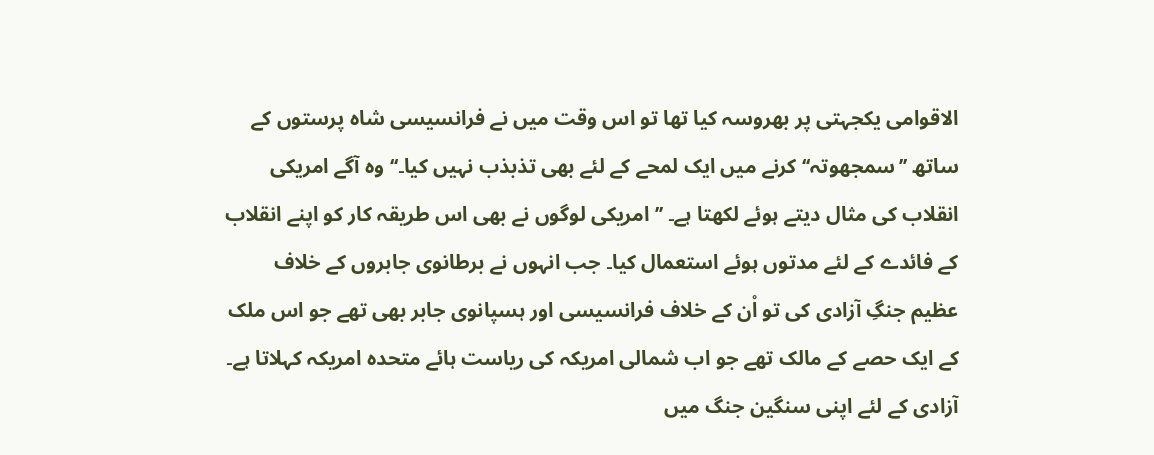الاقوامی یکجہتی پر بھروسہ کیا تھا تو اس وقت میں نے فرانسیسی شاہ پرستوں کے ساتھ ’’سمجھوتہ‘‘ کرنے میں ایک لمحے کے لئے بھی تذبذب نہیں کیا۔‘‘ وہ آگے امریکی انقلاب کی مثال دیتے ہوئے لکھتا ہے۔ ’’امریکی لوگوں نے بھی اس طریقہ کار کو اپنے انقلاب کے فائدے کے لئے مدتوں ہوئے استعمال کیا۔ جب انہوں نے برطانوی جابروں کے خلاف عظیم جنگِ آزادی کی تو اْن کے خلاف فرانسیسی اور ہسپانوی جابر بھی تھے جو اس ملک کے ایک حصے کے مالک تھے جو اب شمالی امریکہ کی ریاست ہائے متحدہ امریکہ کہلاتا ہے۔
آزادی کے لئے اپنی سنگین جنگ میں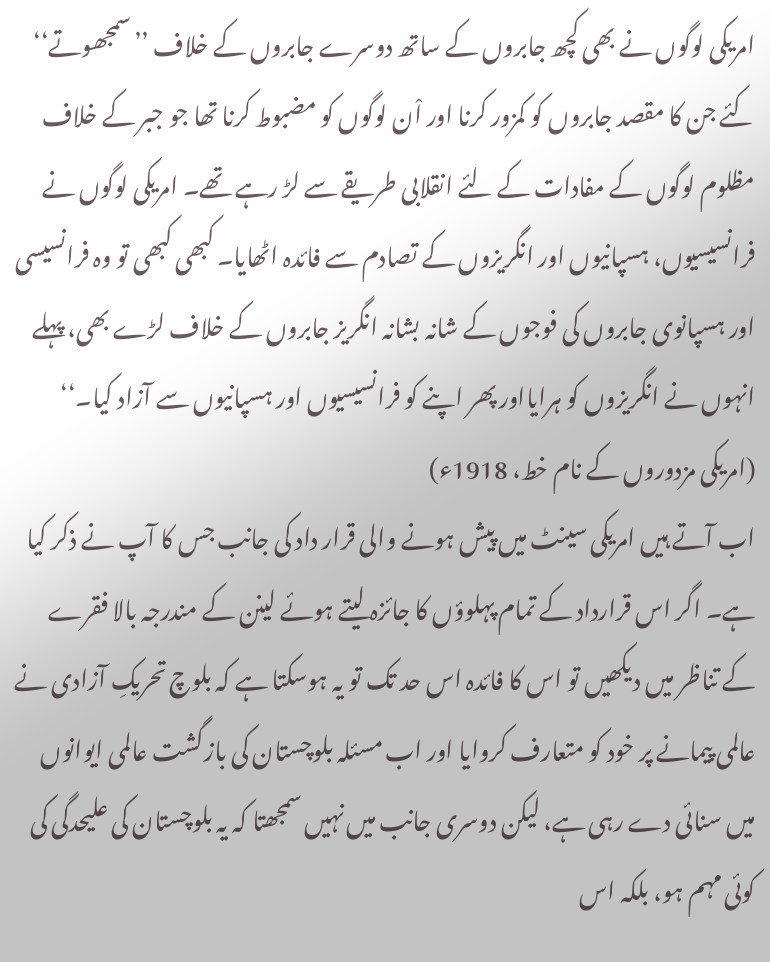امریکی لوگوں نے بھی کچھ جابروں کے ساتھ دوسرے جابروں کے خلاف ’’سمجھوتے‘‘ کئے جن کا مقصد جابروں کو کمزور کرنا اور اْن لوگوں کو مضبوط کرنا تھا جو جبر کے خلاف مظلوم لوگوں کے مفادات کے لئے انقلابی طریقے سے لڑ رہے تھے۔ امریکی لوگوں نے فرانسیسیوں، ہسپانیوں اور انگریزوں کے تصادم سے فائدہ اٹھایا۔ کبھی کبھی تو وہ فرانسیسی اور ہسپانوی جابروں کی فوجوں کے شانہ بشانہ انگریز جابروں کے خلاف لڑے بھی، پہلے انہوں نے انگریزوں کو ہرایااور پھر اپنے کو فرانسیسیوں اور ہسپانیوں سے آزاد کیا۔‘‘ (امریکی مزدوروں کے نام خط، 1918ء)
اب آتے ہیں امریکی سینٹ میں پیش ہونے والی قرار داد کی جانب جس کا آپ نے ذکر کیا ہے۔ اگر اس قرارداد کے تمام پہلوؤں کا جائزہ لیتے ہوئے لینن کے مندرجہ بالا فقرے کے تناظر میں دیکھیں تو اس کا فائدہ اس حد تک تو یہ ہوسکتا ہے کہ بلوچ تحریکِ آزادی نے عالمی پیمانے پر خود کو متعارف کروایا اور اب مسئلہ بلوچستان کی بازگشت عالمی ایوانوں میں سنائی دے رہی ہے، لیکن دوسری جانب میں نہیں سمجھتا کہ یہ بلوچستان کی علیحدگی کی کوئی مہم ہو، بلکہ اس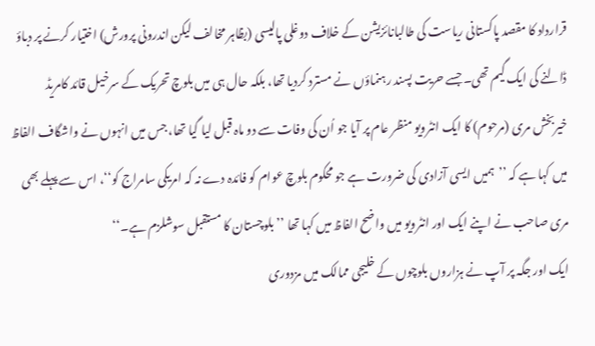قرارداد کا مقصد پاکستانی ریاست کی طالبانائزیشن کے خلاف دوغلی پالیسی (بظاہر مخالف لیکن اندرونی پرورش) اختیار کرنے پر دباؤ ڈالنے کی ایک گیم تھی۔ جسے حریت پسند رہنماؤں نے مسترد کردیا تھا، بلکہ حال ہی میں بلوچ تحریک کے سرخیل قائد کامریڈ خیربخش مری (مرحوم) کا ایک انٹرویو منظر عام پر آیا جو اُن کی وفات سے دو ماہ قبل لیا گیا تھا، جس میں انہوں نے واشگاف الفاظ میں کہا ہے کہ ’’ہمیں ایسی آزادی کی ضرورت ہے جو محکوم بلوچ عوام کو فائدہ دے نہ کہ امریکی سامراج کو‘‘، اس سے پہلے بھی مری صاحب نے اپنے ایک اور انٹرویو میں واضح الفاظ میں کہا تھا ’’ بلوچستان کا مستقبل سوشلزم ہے۔‘‘
ایک اور جگہ پر آپ نے ہزاروں بلوچوں کے خلیجی ممالک میں مزدوری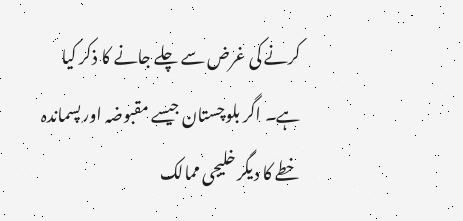کرنے کی غرض سے چلے جانے کا ذکر کیا ہے۔ اگر بلوچستان جیسے مقبوضہ اور پسماندہ خطے کا دیگر خلیجی ممالک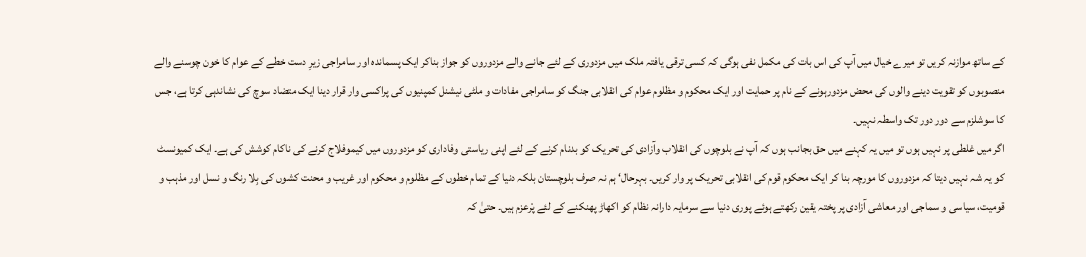کے ساتھ موازنہ کریں تو میرے خیال میں آپ کی اس بات کی مکمل نفی ہوگی کہ کسی ترقی یافتہ ملک میں مزدوری کے لئے جانے والے مزدوروں کو جواز بناکر ایک پسماندہ اور سامراجی زیرِ دست خطے کے عوام کا خون چوسنے والے منصوبوں کو تقویت دینے والوں کی محض مزدورہونے کے نام پر حمایت اور ایک محکوم و مظلوم عوام کی انقلابی جنگ کو سامراجی مفادات و ملٹی نیشنل کمپنیوں کی پراکسی وار قرار دینا ایک متضاد سوچ کی نشاندہی کرتا ہے، جس کا سوشلزم سے دور دور تک واسطہ نہیں۔
اگر میں غلطی پر نہیں ہوں تو میں یہ کہنے میں حق بجانب ہوں کہ آپ نے بلوچوں کی انقلاب وآزادی کی تحریک کو بدنام کرنے کے لئے اپنی ریاستی وفاداری کو مزدوروں میں کیموفلاج کرنے کی ناکام کوشش کی ہے۔ ایک کمیونسٹ کو یہ شہ نہیں دیتا کہ مزدوروں کا مورچہ بنا کر ایک محکوم قوم کی انقلابی تحریک پر وار کریں۔ بہرحال‘ ہم نہ صرف بلوچستان بلکہ دنیا کے تمام خطوں کے مظلوم و محکوم اور غریب و محنت کشوں کی بِلا رنگ و نسل اور مذہب و قومیت، سیاسی و سماجی اور معاشی آزادی پر پختہ یقین رکھتے ہوئے پوری دنیا سے سرمایہ دارانہ نظام کو اکھاڑ پھنکنے کے لئے پْرعزم ہیں۔ حتیٰ کہ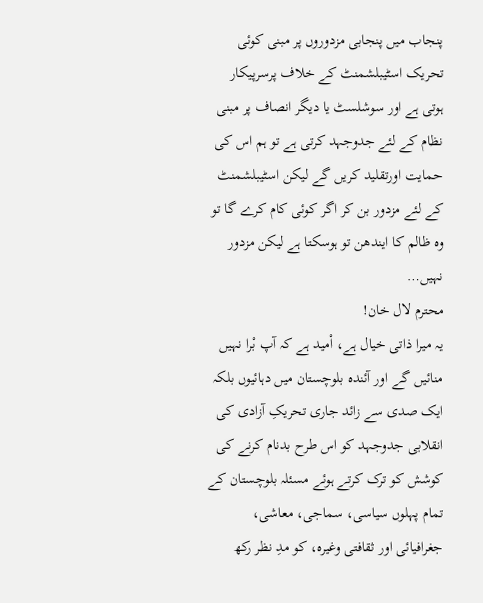پنجاب میں پنجابی مزدوروں پر مبنی کوئی تحریک اسٹیبلشمنٹ کے خلاف پرسرپیکار ہوتی ہے اور سوشلسٹ یا دیگر انصاف پر مبنی نظام کے لئے جدوجہد کرتی ہے تو ہم اس کی حمایت اورتقلید کریں گے لیکن اسٹیبلشمنٹ کے لئے مزدور بن کر اگر کوئی کام کرے گا تو وہ ظالم کا ایندھن تو ہوسکتا ہے لیکن مزدور نہیں…
محترم لال خان!
یہ میرا ذاتی خیال ہے، اْمید ہے کہ آپ بْرا نہیں منائیں گے اور آئندہ بلوچستان میں دہائیوں بلکہ ایک صدی سے زائد جاری تحریکِ آزادی کی انقلابی جدوجہد کو اس طرح بدنام کرنے کی کوشش کو ترک کرتے ہوئے مسئلہ بلوچستان کے تمام پہلوں سیاسی، سماجی، معاشی، جغرافیائی اور ثقافتی وغیرہ، کو مدِ نظر رکھ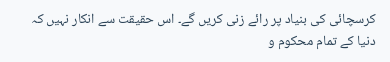کرسچائی کی بنیاد پر رائے زنی کریں گے۔ اس حقیقت سے انکار نہیں کہ دنیا کے تمام محکوم و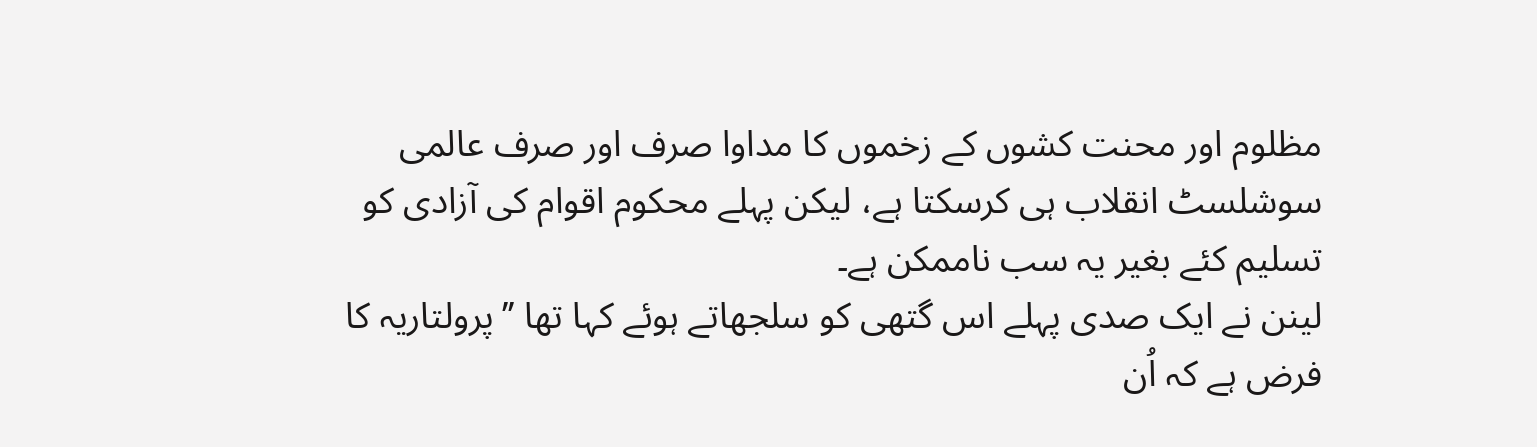مظلوم اور محنت کشوں کے زخموں کا مداوا صرف اور صرف عالمی سوشلسٹ انقلاب ہی کرسکتا ہے، لیکن پہلے محکوم اقوام کی آزادی کو تسلیم کئے بغیر یہ سب ناممکن ہے۔
لینن نے ایک صدی پہلے اس گتھی کو سلجھاتے ہوئے کہا تھا ’’پرولتاریہ کا فرض ہے کہ اُن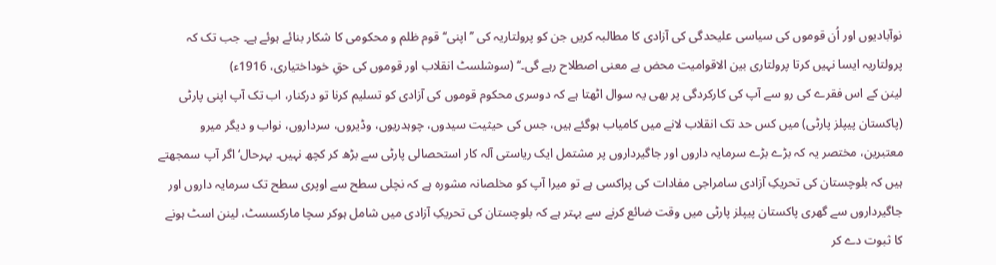نوآبادیوں اور اُن قوموں کی سیاسی علیحدگی کی آزادی کا مطالبہ کریں جن کو پرولتاریہ کی ’’اپنی‘‘ قوم ظلم و محکومی کا شکار بنائے ہوئے ہے۔ جب تک کہ پرولتاریہ ایسا نہیں کرتا پرولتاری بین الاقوامیت محض بے معنی اصطلاح رہے گی۔‘‘ (سوشلسٹ انقلاب اور قوموں کی حقِ خوداختیاری، 1916ء)
لینن کے اس فقرے کی رو سے آپ کی کارکردگی پر بھی یہ سوال اٹھتا ہے کہ دوسری محکوم قوموں کی آزادی کو تسلیم کرنا تو درکنار، اب تک آپ اپنی پارٹی (پاکستان پیپلز پارٹی) میں کس حد تک انقلاب لانے میں کامیاب ہوگئے ہیں، جس کی حیثیت سیدوں، چوہدریوں، وڈیروں، سرداروں، نواب و دیگر میرو معتبرین، مختصر یہ کہ بڑے بڑے سرمایہ داروں اور جاگیرداروں پر مشتمل ایک ریاستی آلہ کار استحصالی پارٹی سے بڑھ کر کچھ نہیں۔ بہرحال‘ اگر آپ سمجھتے ہیں کہ بلوچستان کی تحریکِ آزادی سامراجی مفادات کی پراکسی ہے تو میرا آپ کو مخلصانہ مشورہ ہے کہ نچلی سطح سے اوپری سطح تک سرمایہ داروں اور جاگیرداروں سے گھری پاکستان پیپلز پارٹی میں وقت ضائع کرنے سے بہتر ہے کہ بلوچستان کی تحریکِ آزادی میں شامل ہوکر سچا مارکسسٹ، لینن اسٹ ہونے کا ثبوت دے کر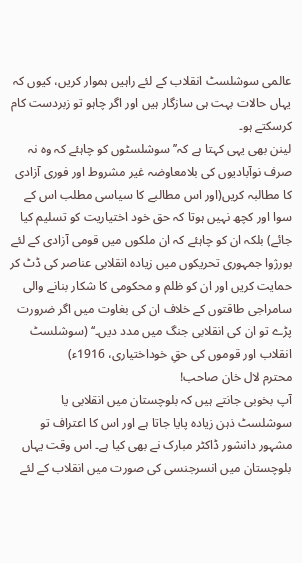عالمی سوشلسٹ انقلاب کے لئے راہیں ہموار کریں، کیوں کہ یہاں حالات بہت ہی سازگار ہیں اور اگر چاہو تو زبردست کام کرسکتے ہو۔
لینن بھی یہی کہتا ہے کہ’’سوشلسٹوں کو چاہئے کہ وہ نہ صرف نوآبادیوں کی بلامعاوضہ غیر مشروط اور فوری آزادی کا مطالبہ کریں(اور اس مطالبے کا سیاسی مطلب اس کے سوا اور کچھ نہیں ہوتا کہ حق خود اختیاریت کو تسلیم کیا جائے) بلکہ ان کو چاہئے کہ ان ملکوں میں قومی آزادی کے لئے بورژوا جمہوری تحریکوں میں زیادہ انقلابی عناصر کی ڈٹ کر حمایت کریں اور ان کو ظلم و محکومی کا شکار بنانے والی سامراجی طاقتوں کے خلاف ان کی بغاوت میں اگر ضرورت پڑے تو ان کی انقلابی جنگ میں مدد دیں۔‘‘ (سوشلسٹ انقلاب اور قوموں کی حقِ خوداختیاری، 1916ء)
محترم لال خان صاحب!
آپ بخوبی جانتے ہیں کہ بلوچستان میں انقلابی یا سوشلسٹ ذہن زیادہ پایا جاتا ہے اور اس کا اعتراف تو مشہور دانشور ڈاکٹر مبارک نے بھی کیا ہے۔ اس وقت یہاں بلوچستان میں انسرجنسی کی صورت میں انقلاب کے لئے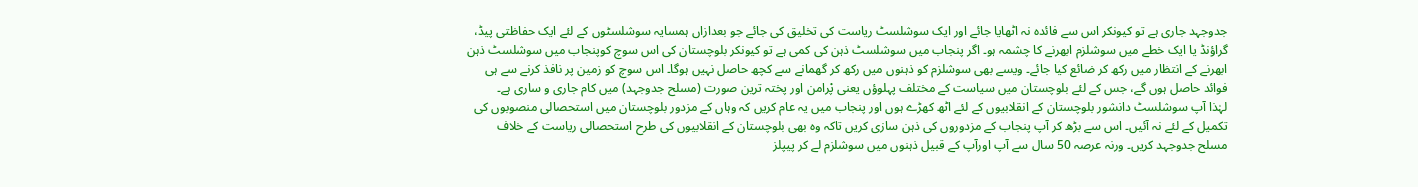جدوجہد جاری ہے تو کیونکر اس سے فائدہ نہ اٹھایا جائے اور ایک سوشلسٹ ریاست کی تخلیق کی جائے جو بعدازاں ہمسایہ سوشلسٹوں کے لئے ایک حفاظتی پیڈ، گراؤنڈ یا ایک خطے میں سوشلزم ابھرنے کا چشمہ ہو۔ اگر پنجاب میں سوشلسٹ ذہن کی کمی ہے تو کیونکر بلوچستان کی اس سوچ کوپنجاب میں سوشلسٹ ذہن ابھرنے کے انتظار میں رکھ کر ضائع کیا جائے۔ ویسے بھی سوشلزم کو ذہنوں میں رکھ کر گھمانے سے کچھ حاصل نہیں ہوگا۔ اس سوچ کو زمین پر نافذ کرنے سے ہی فوائد حاصل ہوں گے، جس کے لئے بلوچستان میں سیاست کے مختلف پہلوؤں یعنی پْرامن اور پختہ ترین صورت (مسلح جدوجہد) میں کام جاری و ساری ہے۔
لہٰذا آپ سوشلسٹ دانشور بلوچستان کے انقلابیوں کے لئے اٹھ کھڑے ہوں اور پنجاب میں یہ عام کریں کہ وہاں کے مزدور بلوچستان میں استحصالی منصوبوں کی تکمیل کے لئے نہ آئیں۔ اس سے بڑھ کر آپ پنجاب کے مزدوروں کی ذہن سازی کریں تاکہ وہ بھی بلوچستان کے انقلابیوں کی طرح استحصالی ریاست کے خلاف مسلح جدوجہد کریں۔ ورنہ عرصہ 50 سال سے آپ اورآپ کے قبیل ذہنوں میں سوشلزم لے کر پیپلز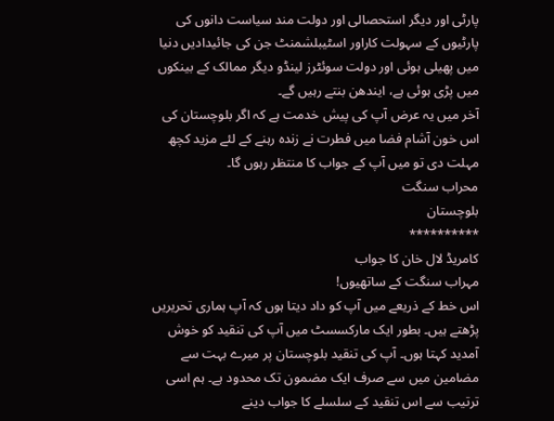پارٹی اور دیگر استحصالی اور دولت مند سیاست دانوں کی پارٹیوں کے سہولت کاراور اسٹیبلشمنٹ جن کی جائیدادیں دنیا میں پھیلی ہوئی اور دولت سوئٹرز لینڈو دیگر ممالک کے بینکوں میں پڑی ہوئی ہے، ایندھن بنتے رہیں گے۔
آخر میں یہ عرض آپ کی پیش خدمت ہے کہ اگر بلوچستان کی اس خون آشام فضا میں فطرت نے زندہ رہنے کے لئے مزید کچھ مہلت دی تو میں آپ کے جواب کا منتظر رہوں گا۔
محراب سنگت
بلوچستان
**********
کامریڈ لال خان کا جواب
مہراب سنگت کے ساتھیوں!
اس خط کے ذریعے میں آپ کو داد دیتا ہوں کہ آپ ہماری تحریریں پڑھتے ہیں۔ بطور ایک مارکسسٹ میں آپ کی تنقید کو خوش آمدید کہتا ہوں۔ آپ کی تنقید بلوچستان پر میرے بہت سے مضامین میں سے صرف ایک مضمون تک محدود ہے۔ ہم اسی ترتیب سے اس تنقید کے سلسلے کا جواب دینے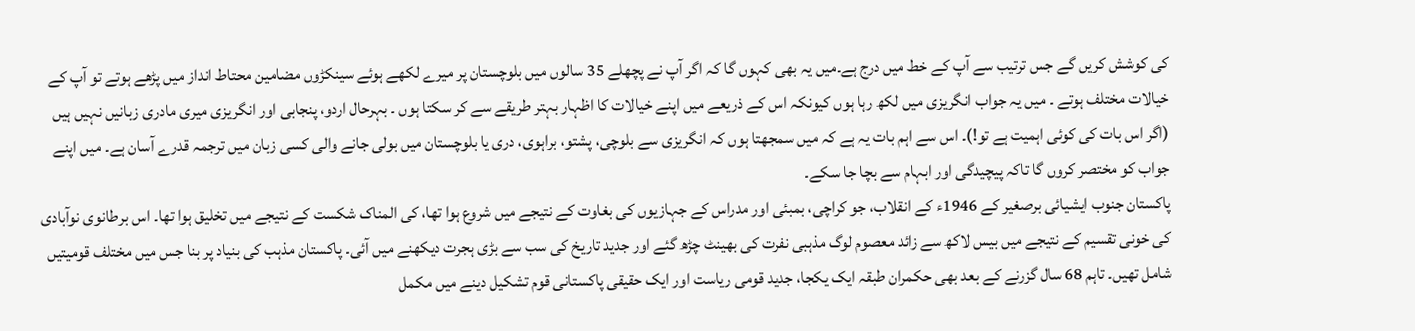کی کوشش کریں گے جس ترتیب سے آپ کے خط میں درج ہے۔میں یہ بھی کہوں گا کہ اگر آپ نے پچھلے 35 سالوں میں بلوچستان پر میرے لکھے ہوئے سینکڑوں مضامین محتاط انداز میں پڑھے ہوتے تو آپ کے خیالات مختلف ہوتے ۔ میں یہ جواب انگریزی میں لکھ رہا ہوں کیونکہ اس کے ذریعے میں اپنے خیالات کا اظہار بہتر طریقے سے کر سکتا ہوں ۔ بہرحال اردو، پنجابی اور انگریزی میری مادری زبانیں نہیں ہیں (اگر اس بات کی کوئی اہمیت ہے تو!)۔ اس سے اہم بات یہ ہے کہ میں سمجھتا ہوں کہ انگریزی سے بلوچی، پشتو، براہوی، دری یا بلوچستان میں بولی جانے والی کسی زبان میں ترجمہ قدرے آسان ہے۔ میں اپنے جواب کو مختصر کروں گا تاکہ پیچیدگی اور ابہام سے بچا جا سکے۔
پاکستان جنوب ایشیائی برصغیر کے 1946ء کے انقلاب، جو کراچی، بمبئی اور مدراس کے جہازیوں کی بغاوت کے نتیجے میں شروع ہوا تھا، کی المناک شکست کے نتیجے میں تخلیق ہوا تھا۔ اس برطانوی نوآبادی کی خونی تقسیم کے نتیجے میں بیس لاکھ سے زائد معصوم لوگ مذہبی نفرت کی بھینٹ چڑھ گئے اور جدید تاریخ کی سب سے بڑی ہجرت دیکھنے میں آئی۔ پاکستان مذہب کی بنیاد پر بنا جس میں مختلف قومیتیں شامل تھیں۔ تاہم 68 سال گزرنے کے بعد بھی حکمران طبقہ ایک یکجا، جدید قومی ریاست اور ایک حقیقی پاکستانی قوم تشکیل دینے میں مکمل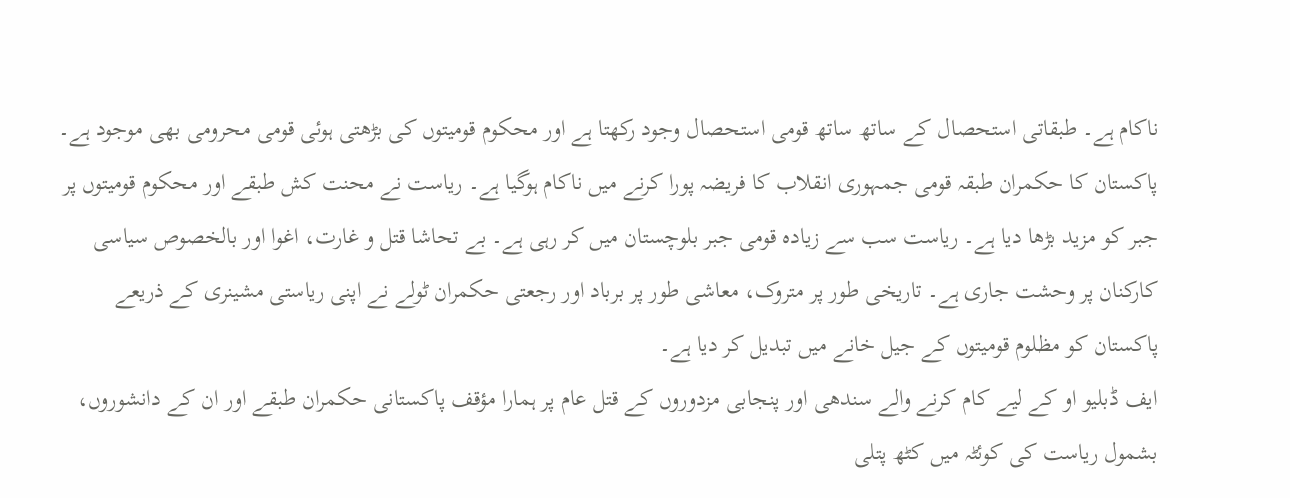ناکام ہے۔ طبقاتی استحصال کے ساتھ ساتھ قومی استحصال وجود رکھتا ہے اور محکوم قومیتوں کی بڑھتی ہوئی قومی محرومی بھی موجود ہے۔ پاکستان کا حکمران طبقہ قومی جمہوری انقلاب کا فریضہ پورا کرنے میں ناکام ہوگیا ہے۔ ریاست نے محنت کش طبقے اور محکوم قومیتوں پر جبر کو مزید بڑھا دیا ہے۔ ریاست سب سے زیادہ قومی جبر بلوچستان میں کر رہی ہے۔ بے تحاشا قتل و غارت، اغوا اور بالخصوص سیاسی کارکنان پر وحشت جاری ہے۔ تاریخی طور پر متروک، معاشی طور پر برباد اور رجعتی حکمران ٹولے نے اپنی ریاستی مشینری کے ذریعے پاکستان کو مظلوم قومیتوں کے جیل خانے میں تبدیل کر دیا ہے۔
ایف ڈبلیو او کے لیے کام کرنے والے سندھی اور پنجابی مزدوروں کے قتل عام پر ہمارا مؤقف پاکستانی حکمران طبقے اور ان کے دانشوروں، بشمول ریاست کی کوئٹہ میں کٹھ پتلی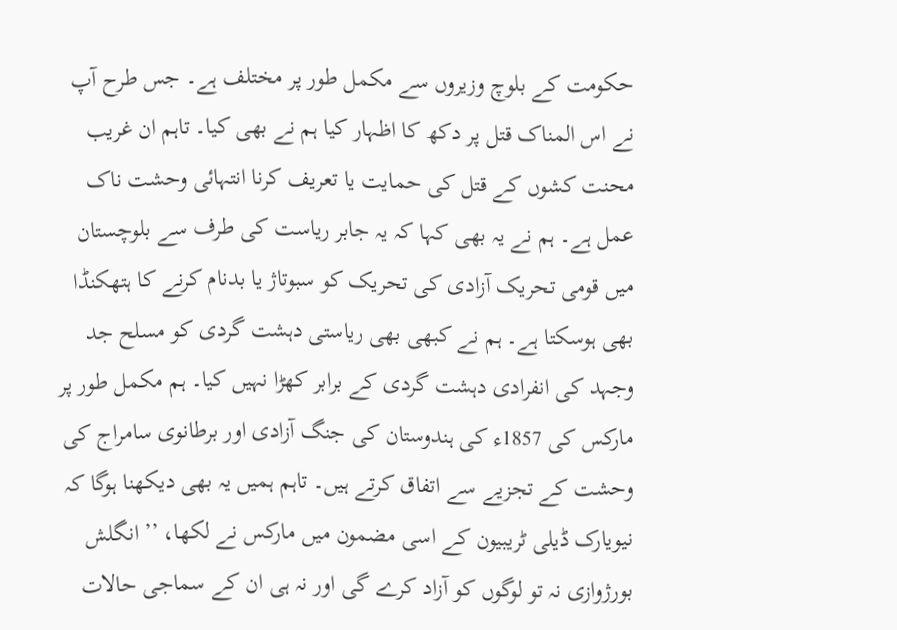حکومت کے بلوچ وزیروں سے مکمل طور پر مختلف ہے۔ جس طرح آپ نے اس المناک قتل پر دکھ کا اظہار کیا ہم نے بھی کیا۔ تاہم ان غریب محنت کشوں کے قتل کی حمایت یا تعریف کرنا انتہائی وحشت ناک عمل ہے۔ ہم نے یہ بھی کہا کہ یہ جابر ریاست کی طرف سے بلوچستان میں قومی تحریک آزادی کی تحریک کو سبوتاژ یا بدنام کرنے کا ہتھکنڈا بھی ہوسکتا ہے۔ ہم نے کبھی بھی ریاستی دہشت گردی کو مسلح جد وجہد کی انفرادی دہشت گردی کے برابر کھڑا نہیں کیا۔ ہم مکمل طور پر مارکس کی 1857ء کی ہندوستان کی جنگ آزادی اور برطانوی سامراج کی وحشت کے تجزیے سے اتفاق کرتے ہیں۔ تاہم ہمیں یہ بھی دیکھنا ہوگا کہ نیویارک ڈیلی ٹریبیون کے اسی مضمون میں مارکس نے لکھا، ’’ انگلش بورژوازی نہ تو لوگوں کو آزاد کرے گی اور نہ ہی ان کے سماجی حالات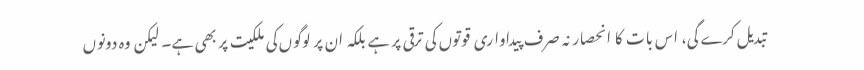تبدیل کرے گی، اس بات کا انحصار نہ صرف پیداواری قوتوں کی ترقی پر ہے بلکہ ان پر لوگوں کی ملکیت پر بھی ہے۔ لیکن وہ دونوں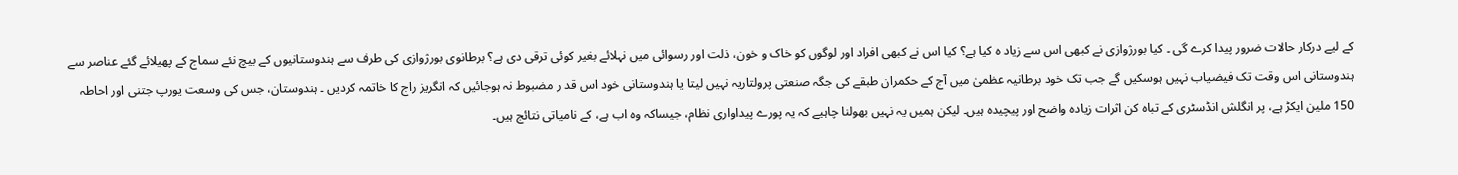کے لیے درکار حالات ضرور پیدا کرے گی ۔ کیا بورژوازی نے کبھی اس سے زیاد ہ کیا ہے؟ کیا اس نے کبھی افراد اور لوگوں کو خاک و خون، ذلت اور رسوائی میں نہلائے بغیر کوئی ترقی دی ہے؟ برطانوی بورژوازی کی طرف سے ہندوستانیوں کے بیچ نئے سماج کے پھیلائے گئے عناصر سے ہندوستانی اس وقت تک فیضیاب نہیں ہوسکیں گے جب تک خود برطانیہ عظمیٰ میں آج کے حکمران طبقے کی جگہ صنعتی پرولتاریہ نہیں لیتا یا ہندوستانی خود اس قد ر مضبوط نہ ہوجائیں کہ انگریز راج کا خاتمہ کردیں ۔ ہندوستان، جس کی وسعت یورپ جتنی اور احاطہ 150 ملین ایکڑ ہے، پر انگلش انڈسٹری کے تباہ کن اثرات زیادہ واضح اور پیچیدہ ہیں۔ لیکن ہمیں یہ نہیں بھولنا چاہیے کہ یہ پورے پیداواری نظام، جیساکہ وہ اب ہے، کے نامیاتی نتائج ہیں۔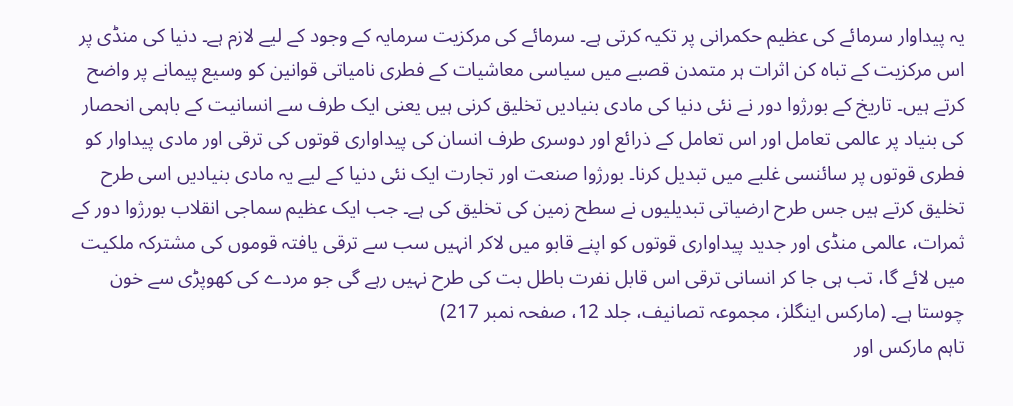یہ پیداوار سرمائے کی عظیم حکمرانی پر تکیہ کرتی ہے۔ سرمائے کی مرکزیت سرمایہ کے وجود کے لیے لازم ہے۔ دنیا کی منڈی پر اس مرکزیت کے تباہ کن اثرات ہر متمدن قصبے میں سیاسی معاشیات کے فطری نامیاتی قوانین کو وسیع پیمانے پر واضح کرتے ہیں۔ تاریخ کے بورژوا دور نے نئی دنیا کی مادی بنیادیں تخلیق کرنی ہیں یعنی ایک طرف سے انسانیت کے باہمی انحصار کی بنیاد پر عالمی تعامل اور اس تعامل کے ذرائع اور دوسری طرف انسان کی پیداواری قوتوں کی ترقی اور مادی پیداوار کو فطری قوتوں پر سائنسی غلبے میں تبدیل کرنا۔ بورژوا صنعت اور تجارت ایک نئی دنیا کے لیے یہ مادی بنیادیں اسی طرح تخلیق کرتے ہیں جس طرح ارضیاتی تبدیلیوں نے سطح زمین کی تخلیق کی ہے۔ جب ایک عظیم سماجی انقلاب بورژوا دور کے ثمرات، عالمی منڈی اور جدید پیداواری قوتوں کو اپنے قابو میں لاکر انہیں سب سے ترقی یافتہ قوموں کی مشترکہ ملکیت میں لائے گا، تب ہی جا کر انسانی ترقی اس قابل نفرت باطل بت کی طرح نہیں رہے گی جو مردے کی کھوپڑی سے خون چوستا ہے۔ (مارکس اینگلز، مجموعہ تصانیف، جلد 12، صفحہ نمبر 217)
تاہم مارکس اور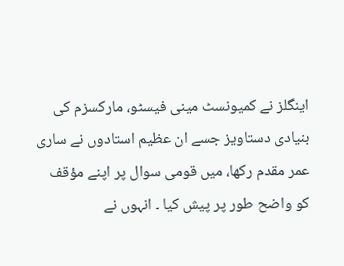اینگلز نے کمیونسٹ مینی فیسٹو، مارکسزم کی بنیادی دستاویز جسے ان عظیم استادوں نے ساری عمر مقدم رکھا، میں قومی سوال پر اپنے مؤقف کو واضح طور پر پیش کیا ۔ انہوں نے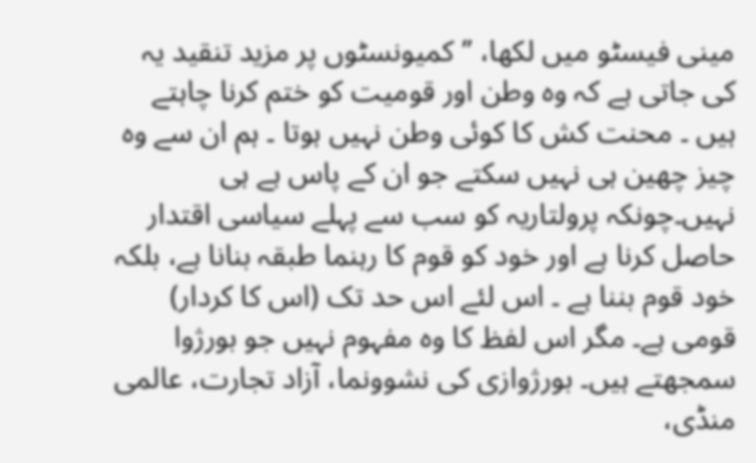مینی فیسٹو میں لکھا، ’’کمیونسٹوں پر مزید تنقید یہ کی جاتی ہے کہ وہ وطن اور قومیت کو ختم کرنا چاہتے ہیں ۔ محنت کش کا کوئی وطن نہیں ہوتا ۔ ہم ان سے وہ چیز چھین ہی نہیں سکتے جو ان کے پاس ہے ہی نہیں۔چونکہ پرولتاریہ کو سب سے پہلے سیاسی اقتدار حاصل کرنا ہے اور خود کو قوم کا رہنما طبقہ بنانا ہے، بلکہ خود قوم بننا ہے ۔ اس لئے اس حد تک (اس کا کردار) قومی ہے۔ مگر اس لفظ کا وہ مفہوم نہیں جو بورژوا سمجھتے ہیں۔ بورژوازی کی نشوونما، آزاد تجارت، عالمی منڈی،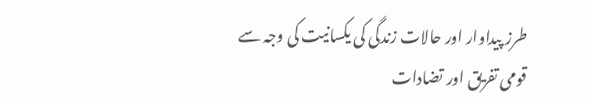طرز پیداوار اور حالات زندگی کی یکسانیت کی وجہ سے قومی تفریق اور تضادات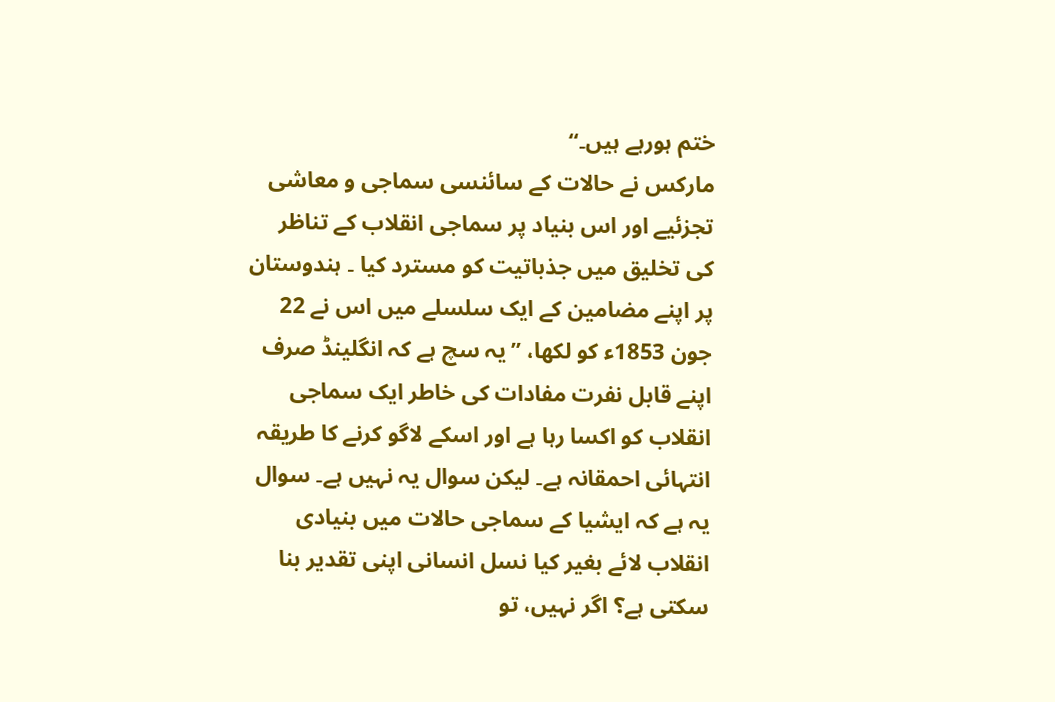ختم ہورہے ہیں۔‘‘
مارکس نے حالات کے سائنسی سماجی و معاشی تجزئیے اور اس بنیاد پر سماجی انقلاب کے تناظر کی تخلیق میں جذباتیت کو مسترد کیا ۔ ہندوستان پر اپنے مضامین کے ایک سلسلے میں اس نے 22 جون 1853ء کو لکھا، ’’یہ سچ ہے کہ انگلینڈ صرف اپنے قابل نفرت مفادات کی خاطر ایک سماجی انقلاب کو اکسا رہا ہے اور اسکے لاگو کرنے کا طریقہ انتہائی احمقانہ ہے۔ لیکن سوال یہ نہیں ہے۔ سوال یہ ہے کہ ایشیا کے سماجی حالات میں بنیادی انقلاب لائے بغیر کیا نسل انسانی اپنی تقدیر بنا سکتی ہے؟ اگر نہیں، تو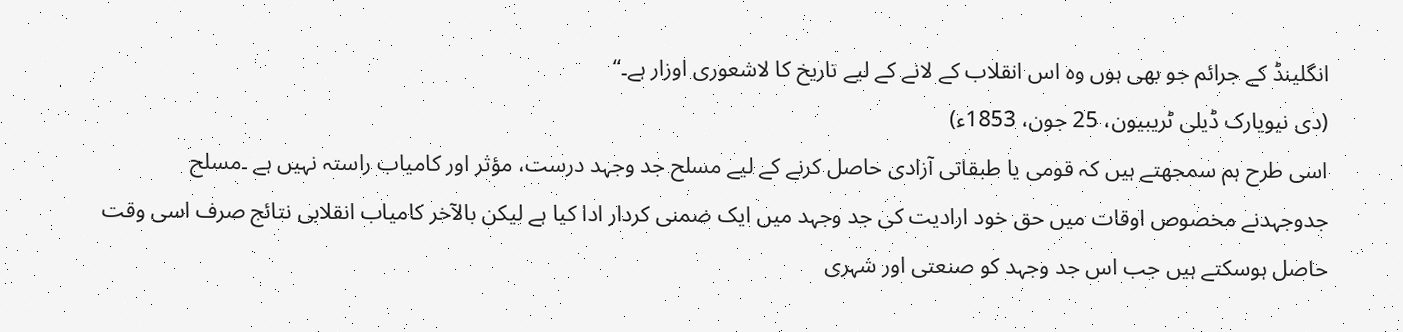انگلینڈ کے جرائم جو بھی ہوں وہ اس انقلاب کے لانے کے لیے تاریخ کا لاشعوری اوزار ہے۔‘‘
(دی نیویارک ڈیلی ٹریبیون، 25 جون، 1853ء)
اسی طرح ہم سمجھتے ہیں کہ قومی یا طبقاتی آزادی حاصل کرنے کے لیے مسلح جد وجہد درست، مؤثر اور کامیاب راستہ نہیں ہے ۔مسلح جدوجہدنے مخصوص اوقات میں حق خود ارادیت کی جد وجہد میں ایک ضمنی کردار ادا کیا ہے لیکن بالآخر کامیاب انقلابی نتائج صرف اسی وقت حاصل ہوسکتے ہیں جب اس جد وجہد کو صنعتی اور شہری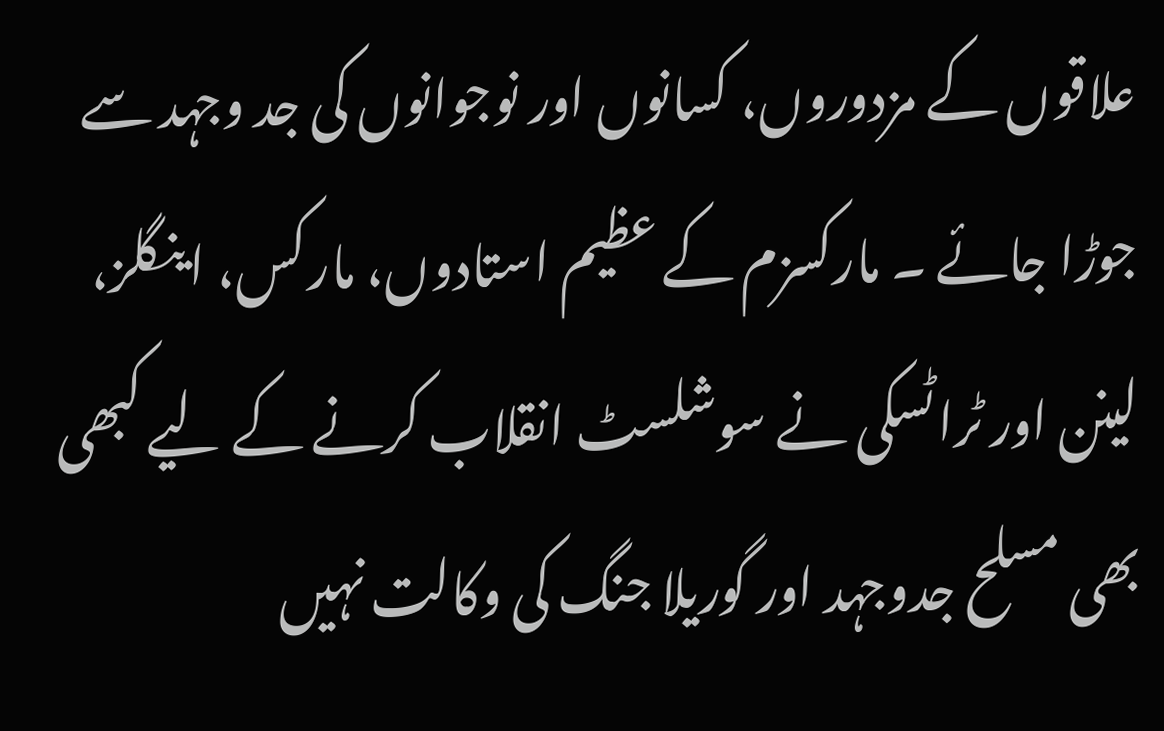علاقوں کے مزدوروں، کسانوں اور نوجوانوں کی جد وجہد سے جوڑا جائے ۔ مارکسزم کے عظیم استادوں، مارکس، اینگلز، لینن اور ٹراٹسکی نے سوشلسٹ انقلاب کرنے کے لیے کبھی بھی مسلح جدوجہد اور گوریلا جنگ کی وکالت نہیں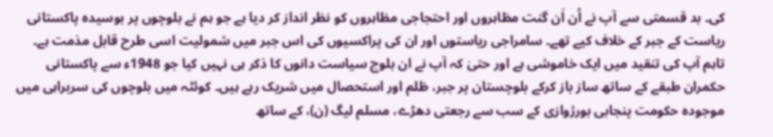کی۔ بد قسمتی سے آپ نے اُن اَن گنت مظاہروں اور احتجاجی مظاہروں کو نظر انداز کر دیا ہے جو ہم نے بلوچوں پر بوسیدہ پاکستانی ریاست کے جبر کے خلاف کیے تھے۔ سامراجی ریاستوں اور ان کی پراکسیوں کی اس جبر میں شمولیت اسی طرح قابل مذمت ہے۔ تاہم آپ کی تنقید میں ایک خاموشی ہے اور حتیٰ کہ آپ نے ان بلوچ سیاست دانوں کا ذکر ہی نہیں کیا جو 1948ء سے پاکستانی حکمران طبقے کے ساتھ ساز باز کرکے بلوچستان پر جبر، ظلم اور استحصال میں شریک رہے ہیں۔ کوئٹہ میں بلوچوں کی سربراہی میں موجودہ حکومت پنجابی بورژوازی کے سب سے رجعتی دھڑے، مسلم لیگ (ن)، کے ساتھ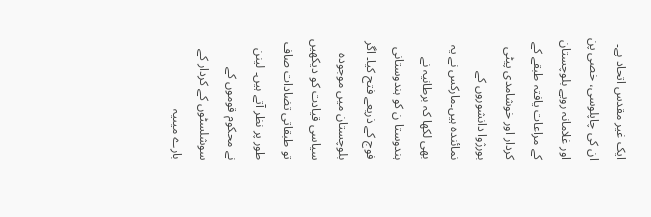ایک غیر مقدس اتحاد ہے۔ ان کی چاپلوسی، خصی پن اور غلامانہ رویے بلوچستان کے مراعات یافتہ طبقے کے کردار اور خوشامدی پیٹی بورژوا دانشوروں کے نمائندہ ہیں۔مارکس نے یہ بھی لکھا کہ برطانیہ نے ہندوستا ن کو ہندوستانی فوج کے ذریعے فتح کیا۔ اگر بلوچستان میں موجودہ سیاسی قیادت کو دیکھیں تو طبقاتی تضادات صاف طور پر نظر آتے ہیں۔ لینن نے محکوم قوموں کے سوشلسٹوں کے کردار کے بارے میںیہ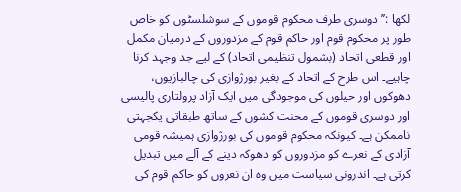لکھا :’’دوسری طرف محکوم قوموں کے سوشلسٹوں کو خاص طور پر محکوم قوم اور حاکم قوم کے مزدوروں کے درمیان مکمل اور قطعی اتحاد (بشمول تنظیمی اتحاد) کے لیے جد وجہد کرنا چاہیے۔ اس طرح کے اتحاد کے بغیر بورژوازی کی چالبازیوں، دھوکوں اور حیلوں کی موجودگی میں ایک آزاد پرولتاری پالیسی اور دوسری قوموں کے محنت کشوں کے ساتھ طبقاتی یکجہتی ناممکن ہے۔ کیونکہ محکوم قوموں کی بورژوازی ہمیشہ قومی آزادی کے نعرے کو مزدوروں کو دھوکہ دینے کے آلے میں تبدیل کرتی ہے۔ اندرونی سیاست میں وہ ان نعروں کو حاکم قوم کی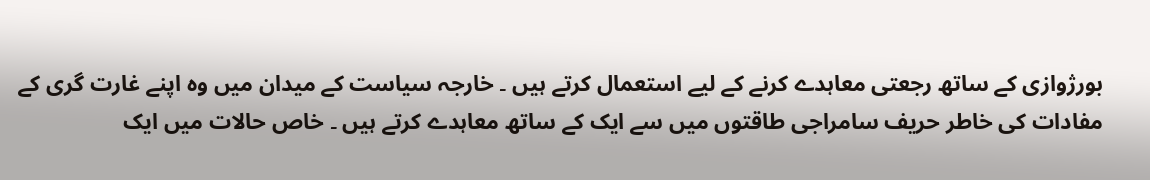بورژوازی کے ساتھ رجعتی معاہدے کرنے کے لیے استعمال کرتے ہیں ۔ خارجہ سیاست کے میدان میں وہ اپنے غارت گری کے مفادات کی خاطر حریف سامراجی طاقتوں میں سے ایک کے ساتھ معاہدے کرتے ہیں ۔ خاص حالات میں ایک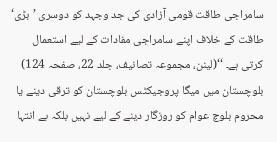سامراجی طاقت قومی آزادی کی جد وجہد کو دوسری ’بڑی‘ طاقت کے خلاف اپنے سامراجی مفادات کے لیے استعمال کرتی ہے۔ ‘‘(لینن، مجموعہ تصانیف، جلد 22، صفحہ 124)
بلوچستان میں میگا پروجیکٹس بلوچستان کو ترقی دینے یا محروم بلوچ عوام کو روزگار دینے کے لیے نہیں بلکہ بے انتہا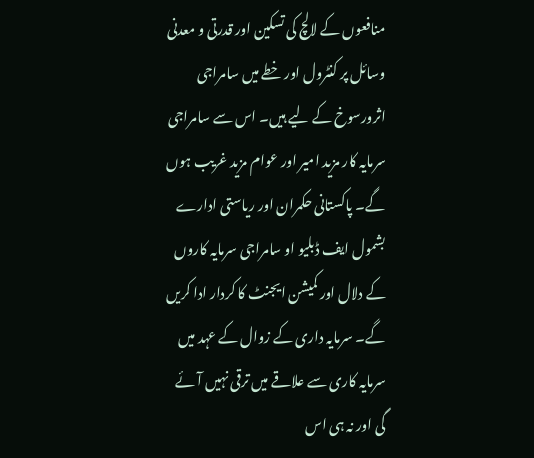منافعوں کے لالچ کی تسکین اور قدرتی و معدنی وسائل پر کنٹرول اور خطے میں سامراجی اثرورسوخ کے لیے ہیں۔ اس سے سامراجی سرمایہ کار مزید امیر اور عوام مزید غریب ہوں گے۔ پاکستانی حکمران اور ریاستی ادارے بشمول ایف ڈبلیو او سامراجی سرمایہ کاروں کے دلال اور کمیشن ایجنٹ کا کردار ادا کریں گے۔ سرمایہ داری کے زوال کے عہد میں سرمایہ کاری سے علاقے میں ترقی نہیں آئے گی اور نہ ہی اس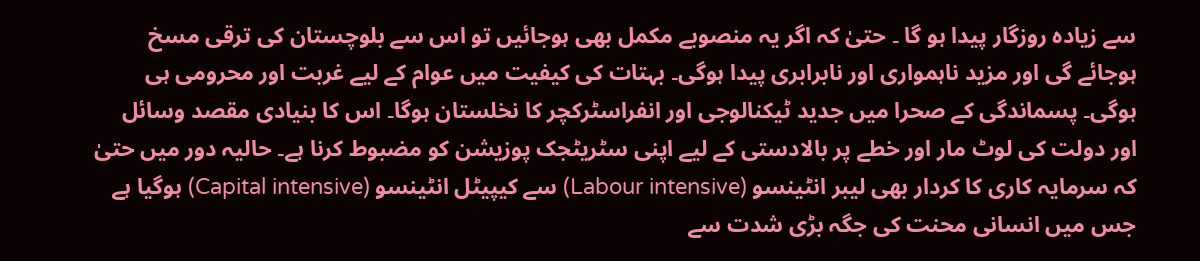سے زیادہ روزگار پیدا ہو گا ۔ حتیٰ کہ اگر یہ منصوبے مکمل بھی ہوجائیں تو اس سے بلوچستان کی ترقی مسخ ہوجائے گی اور مزید ناہمواری اور نابرابری پیدا ہوگی۔ بہتات کی کیفیت میں عوام کے لیے غربت اور محرومی ہی ہوگی۔ پسماندگی کے صحرا میں جدید ٹیکنالوجی اور انفراسٹرکچر کا نخلستان ہوگا۔ اس کا بنیادی مقصد وسائل اور دولت کی لوٹ مار اور خطے پر بالادستی کے لیے اپنی سٹریٹجک پوزیشن کو مضبوط کرنا ہے۔ حالیہ دور میں حتیٰ کہ سرمایہ کاری کا کردار بھی لیبر انٹینسو (Labour intensive) سے کیپیٹل انٹینسو (Capital intensive) ہوگیا ہے جس میں انسانی محنت کی جگہ بڑی شدت سے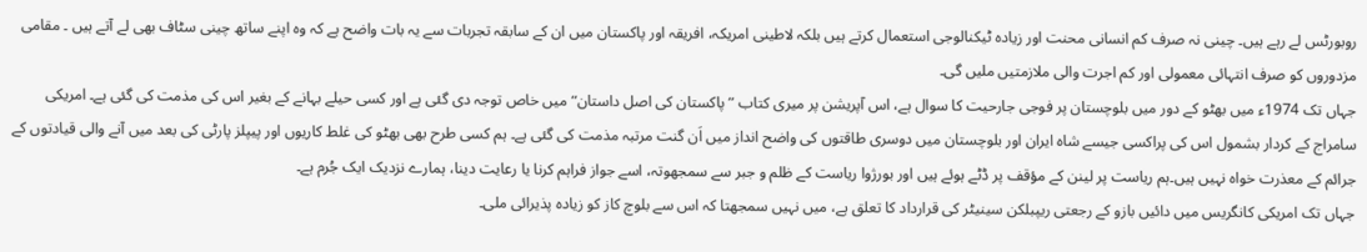روبورٹس لے رہے ہیں۔ چینی نہ صرف کم انسانی محنت اور زیادہ ٹیکنالوجی استعمال کرتے ہیں بلکہ لاطینی امریکہ، افریقہ اور پاکستان میں ان کے سابقہ تجربات سے یہ بات واضح ہے کہ وہ اپنے ساتھ چینی سٹاف بھی لے آتے ہیں ۔ مقامی مزدوروں کو صرف انتہائی معمولی اور کم اجرت والی ملازمتیں ملیں گی۔
جہاں تک 1974ء میں بھٹو کے دور میں بلوچستان پر فوجی جارحیت کا سوال ہے، اس آپریشن پر میری کتاب ’’پاکستان کی اصل داستان‘‘ میں خاص توجہ دی گئی ہے اور کسی حیلے بہانے کے بغیر اس کی مذمت کی گئی ہے۔ امریکی سامراج کے کردار بشمول اس کی پراکسی جیسے شاہ ایران اور بلوچستان میں دوسری طاقتوں کی واضح انداز میں اَن گنت مرتبہ مذمت کی گئی ہے۔ ہم کسی طرح بھی بھٹو کی غلط کاریوں اور پیپلز پارٹی کی بعد میں آنے والی قیادتوں کے جرائم کے معذرت خواہ نہیں ہیں۔ہم ریاست پر لینن کے مؤقف پر ڈٹے ہوئے ہیں اور بورژوا ریاست کے ظلم و جبر سے سمجھوتہ، اسے جواز فراہم کرنا یا رعایت دینا، ہمارے نزدیک ایک جُرم ہے۔
جہاں تک امریکی کانگریس میں دائیں بازو کے رجعتی ریپبلکن سینیٹر کی قرارداد کا تعلق ہے، میں نہیں سمجھتا کہ اس سے بلوچ کاز کو زیادہ پذیرائی ملی۔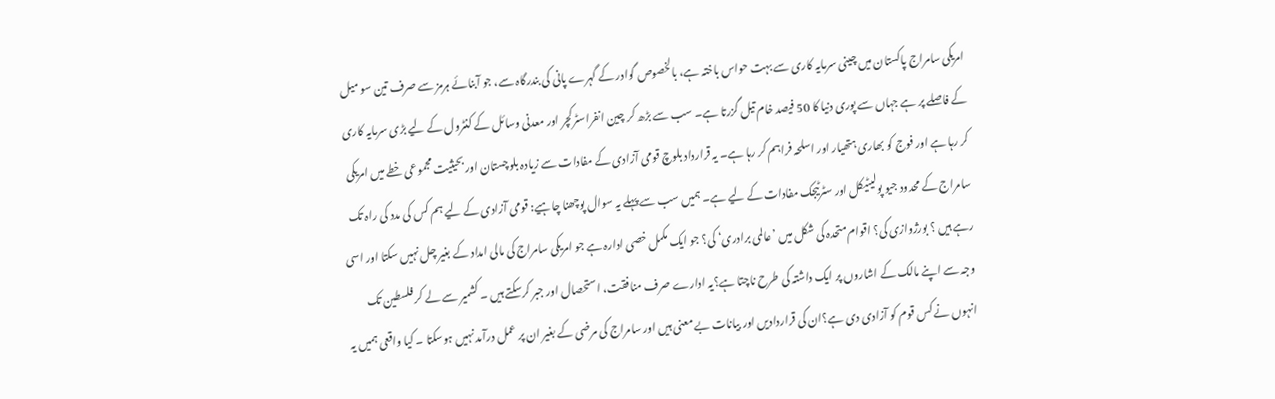امریکی سامراج پاکستان میں چینی سرمایہ کاری سے بہت حواس باختہ ہے، بالخصوص گوادر کے گہرے پانی کی بندرگاہ سے، جو آبنائے ہرمز سے صرف تین سو میل کے فاصلے پر ہے جہاں سے پوری دنیا کا 50 فیصد خام تیل گزرتا ہے۔ سب سے بڑھ کر چین انفراسٹرکچر اور معدنی وسائل کے کنٹرول کے لیے بڑی سرمایہ کاری کر رہا ہے اور فوج کو بھاری ہتھیار اور اسلحہ فراہم کر رہا ہے۔ یہ قرارداد بلوچ قومی آزادی کے مفادات سے زیادہ بلوچستان اور بحیثیت مجموعی خطے میں امریکی سامراج کے محدود جیو پولیٹیکل اور سٹرٹیجک مفادات کے لیے ہے۔ ہمیں سب سے پہلے یہ سوال پوچھنا چاہیے: قومی آزادی کے لیے ہم کس کی مدد کی راہ تک رہے ہیں ؟ بورژوازی کی؟ اقوام متحدہ کی شکل میں ’عالمی برادری‘ کی؟ جو ایک مکمل خصی ادارہ ہے جو امریکی سامراج کی مالی امداد کے بغیر چل نہیں سکتا اور اسی وجہ سے اپنے مالک کے اشاروں پر ایک داشتہ کی طرح ناچتا ہے؟یہ ادارے صرف منافقت، استحصال اور جبر کرسکتے ہیں ۔ کشمیر سے لے کر فلسطین تک انہوں نے کس قوم کو آزادی دی ہے؟ان کی قراردادیں اور بیانات بے معنی ہیں اور سامراج کی مرضی کے بغیر ان پر عمل درآمد نہیں ہوسکتا ۔ کیا واقعی ہمیں یہ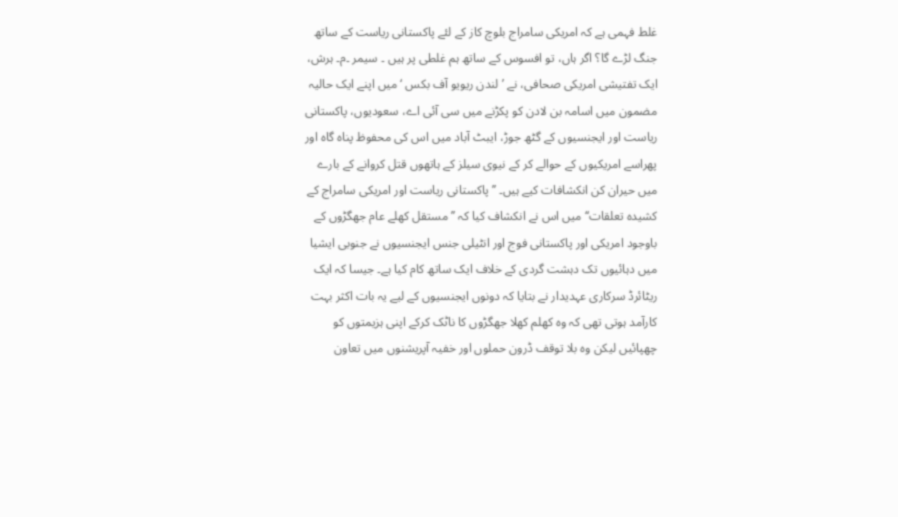غلط فہمی ہے کہ امریکی سامراج بلوچ کاز کے لئے پاکستانی ریاست کے ساتھ جنگ لڑے گا؟ اگر ہاں، تو افسوس کے ساتھ ہم غلطی پر ہیں ۔ سیمر ۔م۔ ہرش، ایک تفتیشی امریکی صحافی، نے ’لندن ریویو آف بکس ‘ میں اپنے ایک حالیہ مضمون میں اسامہ بن لادن کو پکڑنے میں سی آئی اے، سعودیوں، پاکستانی ریاست اور ایجنسیوں کے گٹھ جوڑ، ایبٹ آباد میں اس کی محفوظ پناہ گاہ اور پھراسے امریکیوں کے حوالے کر کے نیوی سیلز کے ہاتھوں قتل کروانے کے بارے میں حیران کن انکشافات کیے ہیں۔ ’’پاکستانی ریاست اور امریکی سامراج کے کشیدہ تعلقات‘‘ میں اس نے انکشاف کیا کہ ’’مستقل کھلے عام جھگڑوں کے باوجود امریکی اور پاکستانی فوج اور انٹیلی جنس ایجنسیوں نے جنوبی ایشیا میں دہائیوں تک دہشت گردی کے خلاف ایک ساتھ کام کیا ہے۔ جیسا کہ ایک ریٹائرڈ سرکاری عہدیدار نے بتایا کہ دونوں ایجنسیوں کے لیے یہ بات اکثر بہت کارآمد ہوتی تھی کہ وہ کھلم کھلا جھگڑوں کا ناٹک کرکے اپنی ہزیمتوں کو چھپائیں لیکن وہ بلا توقف ڈرون حملوں اور خفیہ آپریشنوں میں تعاون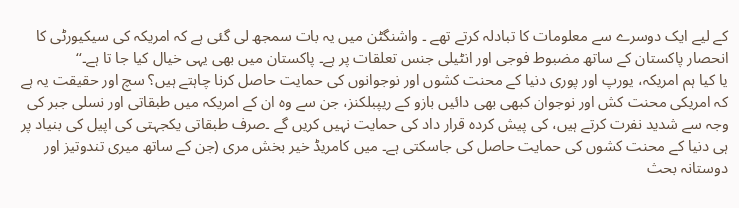کے لیے ایک دوسرے سے معلومات کا تبادلہ کرتے تھے ۔ واشنگٹن میں یہ بات سمجھ لی گئی ہے کہ امریکہ کی سیکیورٹی کا انحصار پاکستان کے ساتھ مضبوط فوجی اور انٹیلی جنس تعلقات پر ہے۔ پاکستان میں بھی یہی خیال کیا جا تا ہے۔‘‘
یا کیا ہم امریکہ، یورپ اور پوری دنیا کے محنت کشوں اور نوجوانوں کی حمایت حاصل کرنا چاہتے ہیں؟ سچ اور حقیقت یہ ہے کہ امریکی محنت کش اور نوجوان کبھی بھی دائیں بازو کے ریپبلکنز، جن سے وہ ان کے امریکہ میں طبقاتی اور نسلی جبر کی وجہ سے شدید نفرت کرتے ہیں، کی پیش کردہ قرار داد کی حمایت نہیں کریں گے ۔صرف طبقاتی یکجہتی کی اپیل کی بنیاد پر ہی دنیا کے محنت کشوں کی حمایت حاصل کی جاسکتی ہے۔ میں کامریڈ خیر بخش مری (جن کے ساتھ میری تندوتیز اور دوستانہ بحث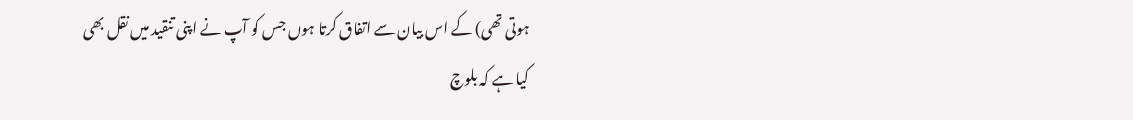ہوتی تھی) کے اس بیان سے اتفاق کرتا ہوں جس کو آپ نے اپنی تنقید میں نقل بھی کیا ہے کہ بلوچ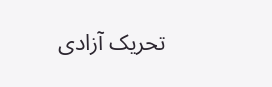تحریک آزادی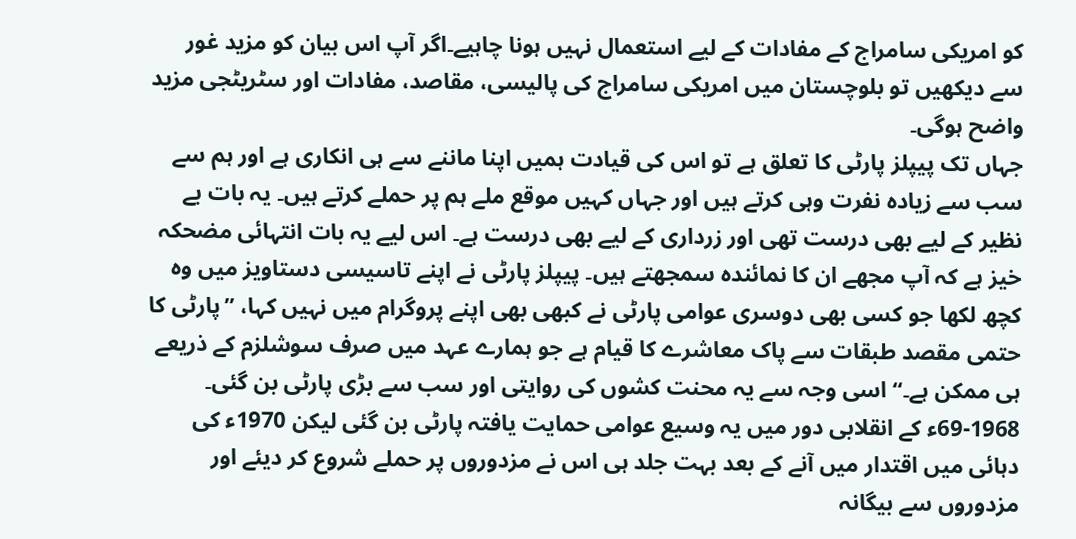کو امریکی سامراج کے مفادات کے لیے استعمال نہیں ہونا چاہیے۔اگر آپ اس بیان کو مزید غور سے دیکھیں تو بلوچستان میں امریکی سامراج کی پالیسی، مقاصد، مفادات اور سٹریٹجی مزید واضح ہوگی۔
جہاں تک پیپلز پارٹی کا تعلق ہے تو اس کی قیادت ہمیں اپنا ماننے سے ہی انکاری ہے اور ہم سے سب سے زیادہ نفرت وہی کرتے ہیں اور جہاں کہیں موقع ملے ہم پر حملے کرتے ہیں۔ یہ بات بے نظیر کے لیے بھی درست تھی اور زرداری کے لیے بھی درست ہے۔ اس لیے یہ بات انتہائی مضحکہ خیز ہے کہ آپ مجھے ان کا نمائندہ سمجھتے ہیں۔ پیپلز پارٹی نے اپنے تاسیسی دستاویز میں وہ کچھ لکھا جو کسی بھی دوسری عوامی پارٹی نے کبھی بھی اپنے پروگرام میں نہیں کہا، ’’پارٹی کا حتمی مقصد طبقات سے پاک معاشرے کا قیام ہے جو ہمارے عہد میں صرف سوشلزم کے ذریعے ہی ممکن ہے۔‘‘ اسی وجہ سے یہ محنت کشوں کی روایتی اور سب سے بڑی پارٹی بن گئی۔ 1968-69ء کے انقلابی دور میں یہ وسیع عوامی حمایت یافتہ پارٹی بن گئی لیکن 1970ء کی دہائی میں اقتدار میں آنے کے بعد بہت جلد ہی اس نے مزدوروں پر حملے شروع کر دیئے اور مزدوروں سے بیگانہ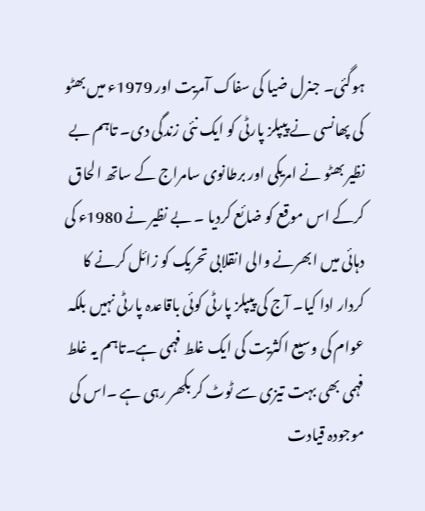ہوگئی۔ جنرل ضیا کی سفاک آمریت اور 1979ء میں بھٹو کی پھانسی نے پیپلز پارٹی کو ایک نئی زندگی دی۔ تاہم بے نظیر بھٹو نے امریکی اور برطانوی سامراج کے ساتھ الحاق کرکے اس موقع کو ضائع کردیا ۔ بے نظیر نے 1980ء کی دہائی میں ابھرنے والی انقلابی تحریک کو زائل کرنے کا کردار ادا کیا۔ آج کی پیپلز پارٹی کوئی باقاعدہ پارٹی نہیں بلکہ عوام کی وسیع اکثریت کی ایک غلط فہمی ہے۔تاہم یہ غلط فہمی بھی بہت تیزی سے ٹوٹ کر بکھر رہی ہے ۔اس کی موجودہ قیادت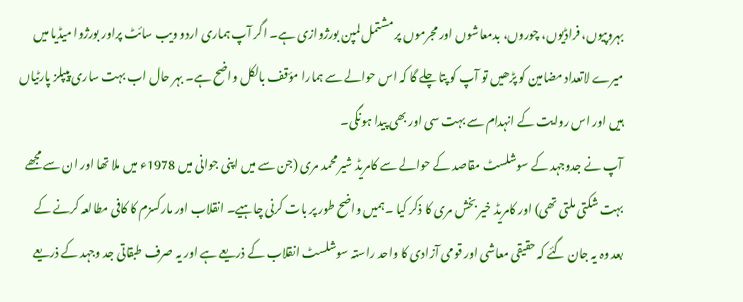بہروپیوں، فراڈیوں، چوروں، بدمعاشوں اور مجرموں پر مشتمل لمپن بورژوازی ہے۔ اگر آپ ہماری اردو ویب سائٹ پراور بورژوا میڈیا میں میرے لاتعداد مضامین کو پڑھیں تو آپ کو پتا چلے گا کہ اس حوالے سے ہمارا مؤقف بالکل واضح ہے۔ بہر حال اب بہت ساری پیپلز پارٹیاں ہیں اور اس روایت کے انہدام سے بہت سی اور بھی پیدا ہونگی۔
آپ نے جدوجہد کے سوشلسٹ مقاصد کے حوالے سے کامریڈ شیر محمد مری (جن سے میں اپنی جوانی میں 1978ء میں ملا تھا اور ان سے مجھے بہت شکتی ملتی تھی) اور کامریڈ خیر بخش مری کا ذکر کیا ۔ہمیں واضح طور پر بات کرنی چاہیے۔ انقلاب اور مارکسزم کا کافی مطالعہ کرنے کے بعد وہ یہ جان گئے کہ حقیقی معاشی اور قومی آزادی کا واحد راستہ سوشلسٹ انقلاب کے ذریعے ہے اور یہ صرف طبقاتی جد وجہد کے ذریعے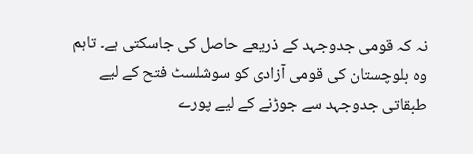نہ کہ قومی جدوجہد کے ذریعے حاصل کی جاسکتی ہے۔ تاہم وہ بلوچستان کی قومی آزادی کو سوشلسٹ فتح کے لیے طبقاتی جدوجہد سے جوڑنے کے لیے پورے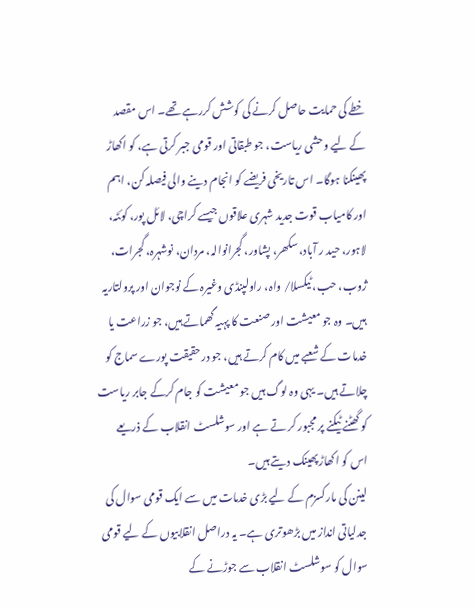خطے کی حمایت حاصل کرنے کی کوشش کررہے تھے۔ اس مقصد کے لیے وحشی ریاست، جو طبقاتی اور قومی جبر کرتی ہے، کو اکھاڑ پھینکنا ہوگا۔ اس تاریخی فریضے کو انجام دینے والی فیصلہ کن، اہم اور کامیاب قوت جدید شہری علاقوں جیسے کراچی، لائل پور، کوئٹہ، لاہور، حید ر آباد، سکھر، پشاور، گجرانوالہ، مردان، نوشہرہ، گجرات، ژوب، حب، ٹیکسلا/ واہ، راولپنڈی وغیرہ کے نوجوان اور پرولتاریہ ہیں۔ وہ جو معیشت اور صنعت کا پہیہ گھماتے ہیں، جو زراعت یا خدمات کے شعبے میں کام کرتے ہیں، جو درحقیقت پورے سماج کو چلاتے ہیں۔ یہی وہ لوگ ہیں جو معیشت کو جام کرکے جابر ریاست کو گھٹنے ٹیکنے پر مجبور کر تے ہے اور سوشلسٹ انقلاب کے ذریعے اس کو اکھاڑ پھینک دیتے ہیں۔
لینن کی مارکسزم کے لیے بڑی خدمات میں سے ایک قومی سوال کی جدلیاتی انداز میں بڑھوتری ہے۔ یہ دراصل انقلابیوں کے لیے قومی سوال کو سوشلسٹ انقلاب سے جوڑنے کے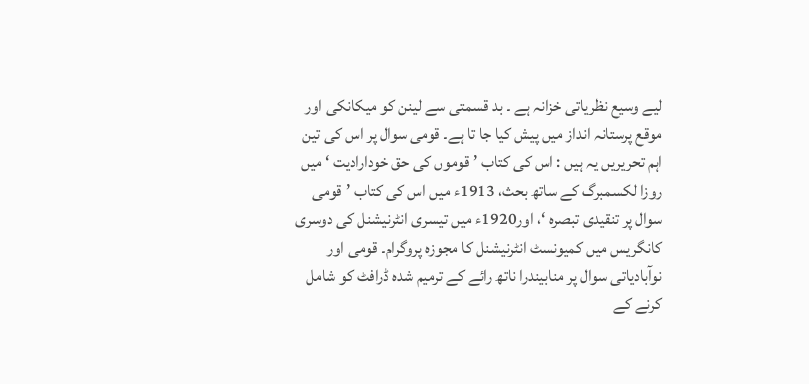لیے وسیع نظریاتی خزانہ ہے ۔ بد قسمتی سے لینن کو میکانکی اور موقع پرستانہ انداز میں پیش کیا جا تا ہے۔ قومی سوال پر اس کی تین اہم تحریریں یہ ہیں : اس کی کتاب ’قوموں کی حق خودارادیت ‘ میں روزا لکسمبرگ کے ساتھ بحث، 1913ء میں اس کی کتاب ’قومی سوال پر تنقیدی تبصرہ ‘، اور1920ء میں تیسری انٹرنیشنل کی دوسری کانگریس میں کمیونسٹ انٹرنیشنل کا مجوزہ پروگرام۔ قومی اور نوآبادیاتی سوال پر منابیندرا ناتھ رائے کے ترمیم شدہ ڈرافٹ کو شامل کرنے کے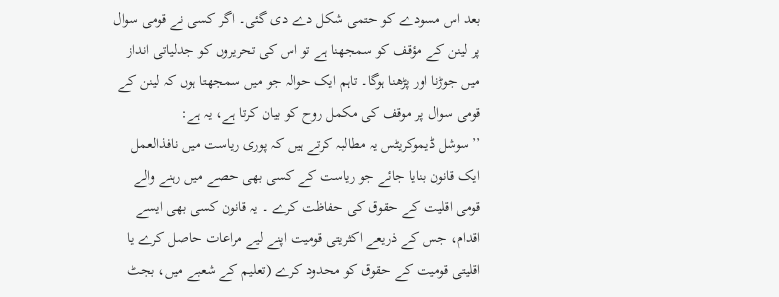بعد اس مسودے کو حتمی شکل دے دی گئی۔ اگر کسی نے قومی سوال پر لینن کے مؤقف کو سمجھنا ہے تو اس کی تحریروں کو جدلیاتی انداز میں جوڑنا اور پڑھنا ہوگا۔ تاہم ایک حوالہ جو میں سمجھتا ہوں کہ لینن کے قومی سوال پر موقف کی مکمل روح کو بیان کرتا ہے، یہ ہے:
’’سوشل ڈیموکریٹس یہ مطالبہ کرتے ہیں کہ پوری ریاست میں نافذالعمل ایک قانون بنایا جائے جو ریاست کے کسی بھی حصے میں رہنے والے قومی اقلیت کے حقوق کی حفاظت کرے ۔ یہ قانون کسی بھی ایسے اقدام، جس کے ذریعے اکثریتی قومیت اپنے لیے مراعات حاصل کرے یا اقلیتی قومیت کے حقوق کو محدود کرے (تعلیم کے شعبے میں، بجٹ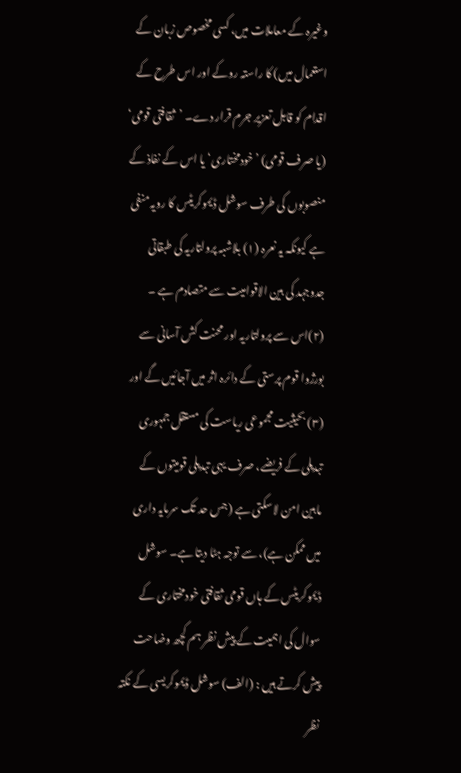وغیرہ کے معاملات میں، کسی مخصوص زبان کے استعمال میں) کا راستہ روکے اور اس طرح کے اقدام کو قابل تعزیر جرم قرار دے۔ ’ثقافتی قومی‘ (یا صرف قومی) ’خودمختاری‘ یا اس کے نفاذ کے منصوبوں کی طرف سوشل ڈیموکریٹس کا رویہ منفی ہے کیونکہ یہ نعرہ (۱) بلاشبہ پرولتاریہ کی طبقاتی جدوجہد کی بین الاقوامیت سے متصادم ہے ۔ (۲)اس سے پرولتاریہ اور محنت کش آسانی سے بورژوا قوم پرستی کے دائرہ اثر میں آجائیں گے اور (۳) بحیثیت مجموعی ریاست کی مستقل جمہوری تبدیلی کے فریضے، صرف یہی تبدیلی قومیتوں کے مابین امن لاسکتی ہے (جس حد تک سرمایہ داری میں ممکن ہے)، سے توجہ ہٹا دیتا ہے۔ سوشل ڈیموکریٹس کے ہاں قومی ثقافتی خودمختاری کے سوال کی اہمیت کے پیش نظر ہم کچھ وضاحت پیش کرتے ہیں : (الف) سوشل ڈیموکریسی کے نکتہ نظر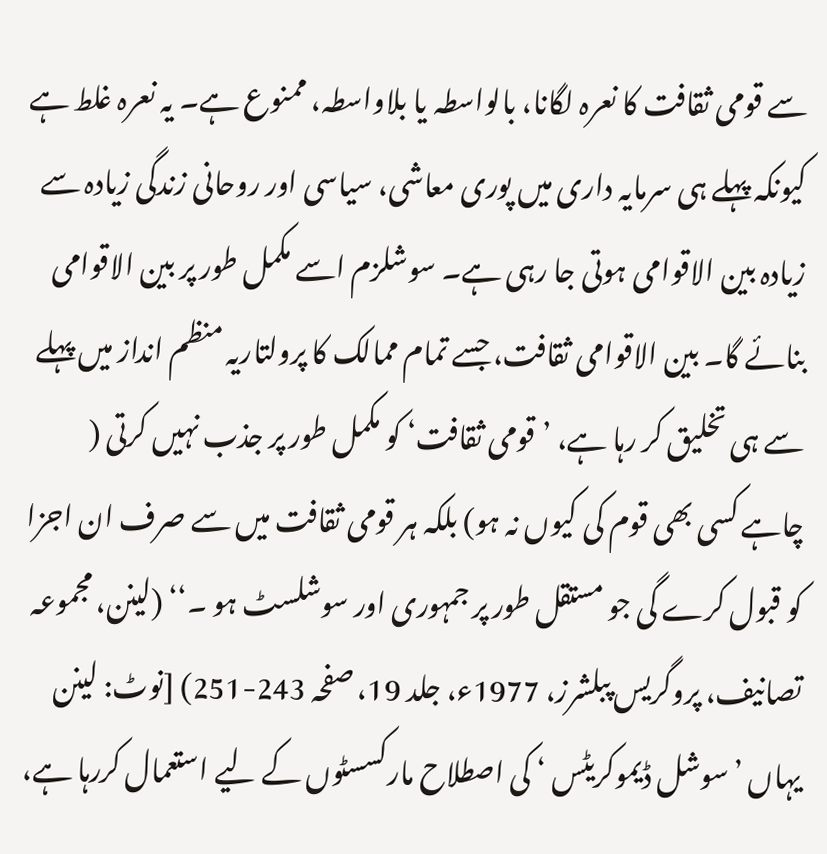سے قومی ثقافت کا نعرہ لگانا، بالواسطہ یا بلاواسطہ، ممنوع ہے۔ یہ نعرہ غلط ہے کیونکہ پہلے ہی سرمایہ داری میں پوری معاشی، سیاسی اور روحانی زندگی زیادہ سے زیادہ بین الاقوامی ہوتی جا رہی ہے۔ سوشلزم اسے مکمل طور پر بین الاقوامی بنائے گا۔ بین الاقوامی ثقافت، جسے تمام ممالک کا پرولتاریہ منظم انداز میں پہلے سے ہی تخلیق کر رہا ہے، ’قومی ثقافت‘ کو مکمل طور پر جذب نہیں کرتی ( چاہے کسی بھی قوم کی کیوں نہ ہو) بلکہ ہر قومی ثقافت میں سے صرف ان اجزا کو قبول کرے گی جو مستقل طور پر جمہوری اور سوشلسٹ ہو ۔‘‘ (لینن، مجموعہ تصانیف، پروگریس پبلشرز، 1977ء، جلد 19، صفحہ 243-251) [نوٹ: لینن یہاں ’سوشل ڈیموکریٹس ‘ کی اصطلاح مارکسسٹوں کے لیے استعمال کررہا ہے،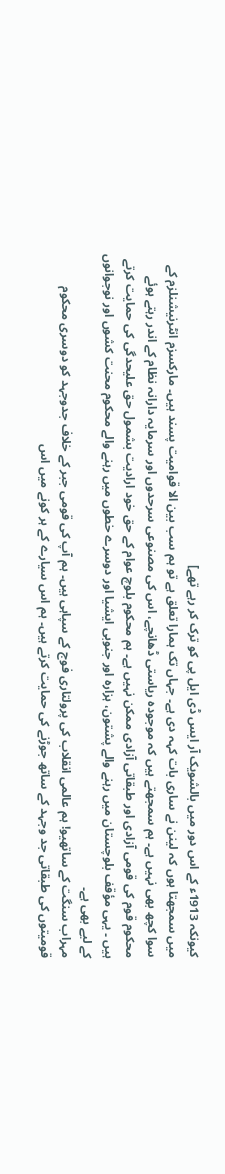کیونکہ 1913ء کے اس دور میں بالشویک آر ایس ڈی ایل پی کو ترک کر رہے تھے]
میں سمجھتا ہوں کہ لینن نے ساری بات کہہ دی ہے۔ جہاں تک ہمارا تعلق ہے تو ہم سب بین الا قوامیت پسند ہیں۔ مارکسزم انٹرنیشنلزم کے سوا کچھ بھی نہیں ہے۔ ہم سمجھتے ہیں کہ موجودہ ریاستی ڈھانچے، اس کی مصنوعی سرحدوں اور سرمایہ دارانہ نظام کے اندر رہتے ہوئے محکوم قوم کی قومی آزادی اور طبقاتی آزادی ممکن نہیں ہے۔ ہم محکوم بلوچ عوام کے حق خود ارادیت بشمول حق علیحدگی کی حمایت کرتے ہیں ۔ یہی مؤقف بلوچستان میں رہنے والے پشتون، ہزارہ اور جنوبی ایشیا اور دوسرے خطوں میں رہنے والے محکوم محنت کشوں اور نوجوانوں کے لیے بھی ہے۔
مہراب سنگت کے ساتھیو! ہم عالمی انقلاب کی پرولتاری فوج کے سپاہی ہیں۔ ہم آپ کی قومی جبر کے خلاف جدوجہد کو دوسری محکوم قومیتوں کی طبقاتی جد وجہد کے ساتھ جوڑنے کی حمایت کرتے ہیں۔ ہم اس سیارے کے ہر کونے میں اس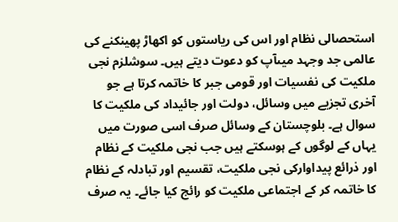استحصالی نظام اور اس کی ریاستوں کو اکھاڑ پھینکنے کی عالمی جد وجہد میںآپ کو دعوت دیتے ہیں۔ سوشلزم نجی ملکیت کی نفسیات اور قومی جبر کا خاتمہ کرتا ہے جو آخری تجزیے میں وسائل، دولت اور جائیداد کی ملکیت کا سوال ہے۔ بلوچستان کے وسائل صرف اسی صورت میں یہاں کے لوگوں کے ہوسکتے ہیں جب نجی ملکیت کے نظام اور ذرائع پیداوارکی نجی ملکیت، تقسیم اور تبادلہ کے نظام کا خاتمہ کر کے اجتماعی ملکیت کو رائج کیا جائے۔ یہ صرف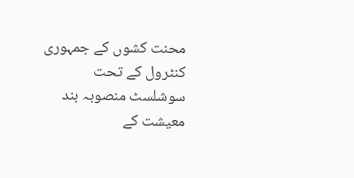محنت کشوں کے جمہوری کنٹرول کے تحت سوشلسٹ منصوبہ بند معیشت کے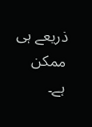ذریعے ہی ممکن ہے۔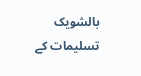بالشویک تسلیمات کے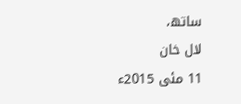ساتھ،
لال خان
11 مئی 2015ء